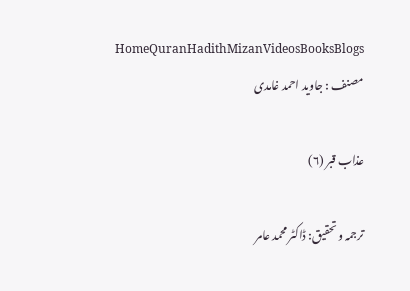HomeQuranHadithMizanVideosBooksBlogs
مصنف : جاوید احمد غامدی

عذاب قبر (۶)

ترجمہ و تحقیق: ڈاکٹر محمد عامر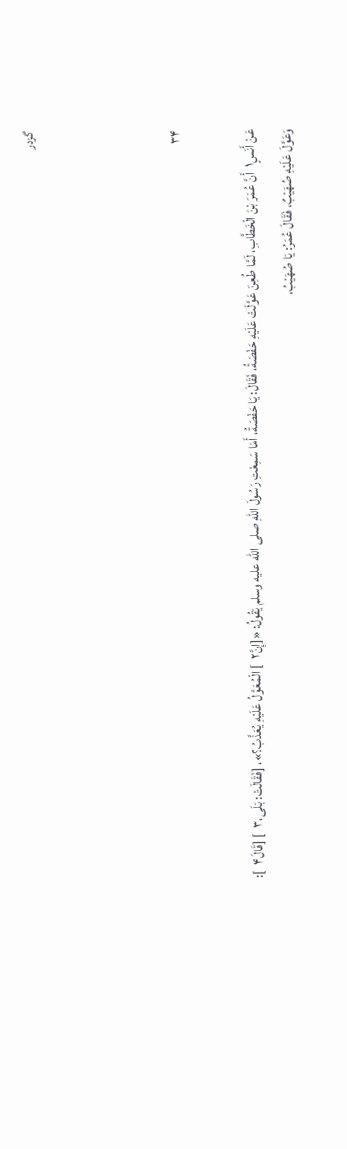گزدر



۳۴

عَنْ أَنَسٍ۱  أَنَّ عُمَرَ بْنَ الْخَطَّابِ، لَمَّا طُعِنَ عَوَّلَتْ عَلَيْهِ حَفْصَةُ، فَقَالَ: يَا حَفْصَةُ، أَمَا سَمِعْتِ رَسُولَ اللهِ صلى الله عليه وسلم يَقُولُ: «[إِنَّ۲  ] الْمُعَوَّلُ عَلَيْهِ يُعَذَّبُ؟»، [فَقَالَتْ: بَلَى،۳  ] [قَالَ۴  ]: وَعَوَّلَ عَلَيْهِ صُهَيْبٌ، فَقَالَ عُمَرُ: يَا صُهَيْبُ،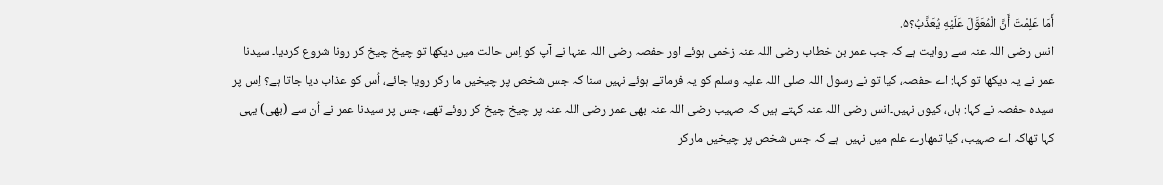أَمَا عَلِمْتَ أَنَّ الْمُعَوَّلَ عَلَيْهِ يُعَذَّبُ؟۵.
انس رضی اللہ عنہ سے روایت ہے کہ جب عمر بن خطاب رضی اللہ عنہ زخمی ہوئے اور حفصہ رضی اللہ عنہا نے آپ کو اِس حالت میں دیکھا تو چیخ چیخ کر رونا شروع کردیا۔ سیدنا عمر نے یہ دیکھا تو کہا: اے حفصہ، کیا تو نے رسول اللہ صلی اللہ علیہ وسلم کو یہ فرماتے ہوئے نہیں سنا کہ جس شخص پر چیخیں ما رکر رویا جائے، اُس کو عذاب دیا جاتا ہے؟ اِس پر سیدہ حفصہ نے کہا: ہاں، کیوں نہیں۔انس رضی اللہ عنہ کہتے ہیں کہ صہیب رضی اللہ عنہ بھی عمر رضی اللہ عنہ پر چیخ چیخ کر روئے تھے، جس پر سیدنا عمر نے اُن سے (بھی) یہی کہا تھاکہ اے صہیب، کیا تمھارے علم میں نہیں  ہے کہ جس شخص پر چیخیں مارکر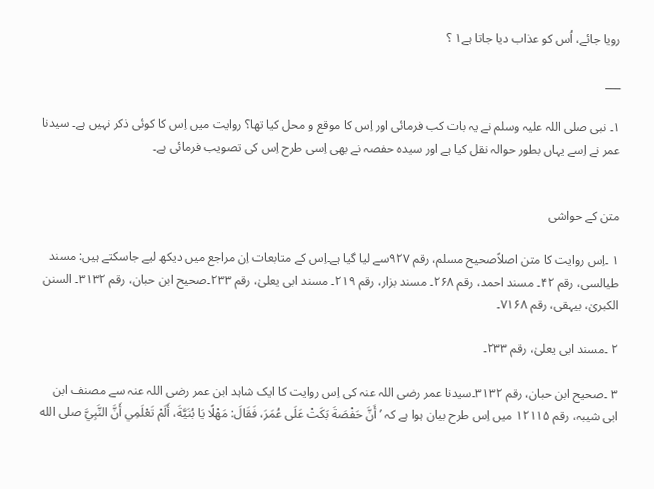رویا جائے، اُس کو عذاب دیا جاتا ہے۱ ؟

___

۱۔ نبی صلی اللہ علیہ وسلم نے یہ بات کب فرمائی اور اِس کا موقع و محل کیا تھا؟ روایت میں اِس کا کوئی ذکر نہیں ہے۔ سیدنا عمر نے اِسے یہاں بطور حوالہ نقل کیا ہے اور سیدہ حفصہ نے بھی اِسی طرح اِس کی تصویب فرمائی ہے۔


متن کے حواشی

۱ ۔اِس روایت کا متن اصلاًصحيح مسلم، رقم ۹۲۷سے لیا گیا ہے۔اِس کے متابعات اِن مراجع میں دیکھ لیے جاسکتے ہیں: مسند طیالسی، رقم ۴۲۔ مسند احمد، رقم ۲۶۸۔ مسند بزار، رقم ۲۱۹۔ مسند ابی يعلىٰ، رقم ۲۳۳۔صحيح ابن حبان، رقم ۳۱۳۲۔ السنن الكبرىٰ، بیہقی، رقم ۷۱۶۸۔

۲ ۔مسند ابی يعلىٰ، رقم ۲۳۳۔

۳ ۔صحيح ابن حبان، رقم ۳۱۳۲۔سیدنا عمر رضی اللہ عنہ کی اِس روایت کا ایک شاہد ابن عمر رضی اللہ عنہ سے مصنف ابن ابی شیبہ، رقم ۱۲۱۱۵ میں اِس طرح بیان ہوا ہے کہ ’أَنَّ حَفْصَةَ بَكَتْ عَلَى عُمَرَ، فَقَالَ: مَهْلًا يَا بُنَيَّةَ، أَلَمْ تَعْلَمِي أَنَّ النَّبِيَّ صلى الله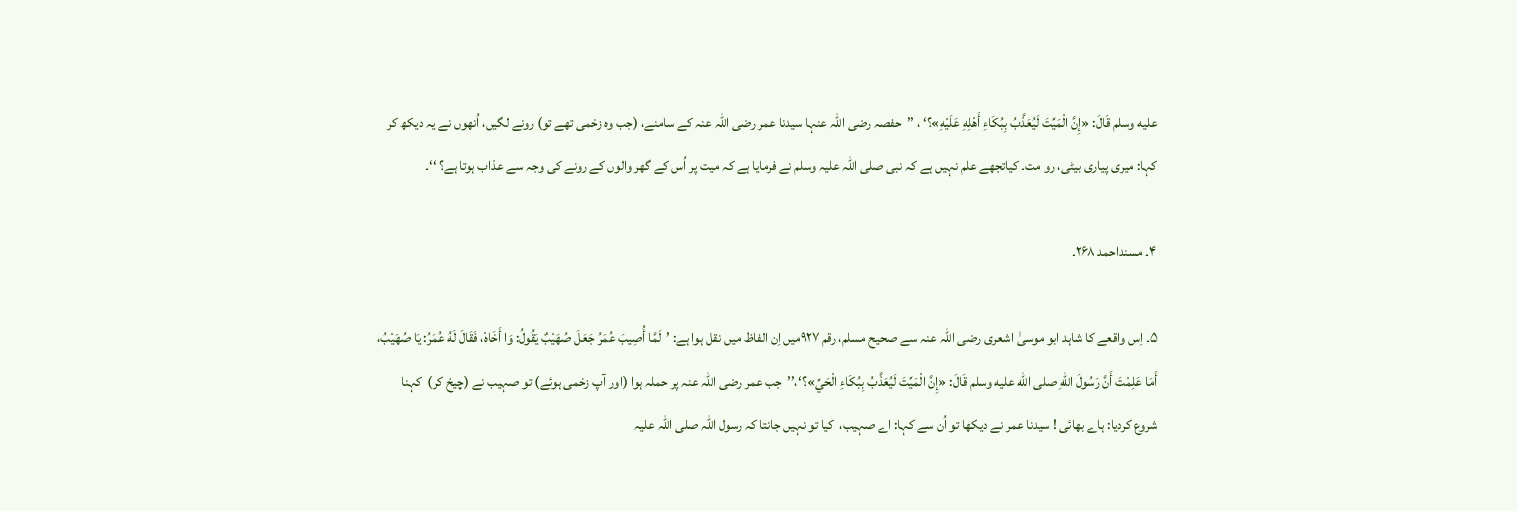عليه وسلم قَالَ: «إِنَّ الْمَيِّتَ لَيُعَذَّبُ بِبُكَاءِ أَهْلِهِ عَلَيْهِ»؟‘ ، ’’حفصہ رضی اللہ عنہا سیدنا عمر رضی اللہ عنہ کے سامنے، (جب وہ زخمی تھے تو) رونے لگیں، اُنھوں نے یہ دیکھ کر کہا: میری پیاری بیٹی، رو مت۔ کیاتجھے علم نہیں ہے کہ نبی صلی اللہ علیہ وسلم نے فرمایا ہے کہ میت پر اُس کے گھر والوں کے رونے کی وجہ سے عذاب ہوتا ہے؟ ‘‘۔

۴۔ مسنداحمد ۲۶۸۔

۵۔ اِس واقعے کا شاہد ابو موسیٰ اشعری رضی اللہ عنہ سے صحيح مسلم، رقم ۹۲۷میں اِن الفاظ میں نقل ہوا ہے: ’لَمَّا أُصِيبَ عُمَرُ جَعَلَ صُهَيْبٌ يَقُولُ: وَا أَخَاهْ، فَقَالَ لَهُ عُمَرُ: يَا صُهَيْبُ، أَمَا عَلِمْتَ أَنَّ رَسُولَ اللهِ صلى الله عليه وسلم قَالَ: «إِنَّ الْمَيِّتَ لَيُعَذَّبُ بِبُكَاءِ الْحَيِّ»؟‘،’’جب عمر رضی اللہ عنہ پر حملہ ہوا (اور آپ زخمی ہوئے) تو صہیب نے (چیخ کر)  کہنا شروع کردیا: ہاے بھائی ! سیدنا عمر نے دیکھا تو اُن سے کہا: اے صہیب،  کیا تو نہیں جانتا کہ رسول اللہ صلی اللہ علیہ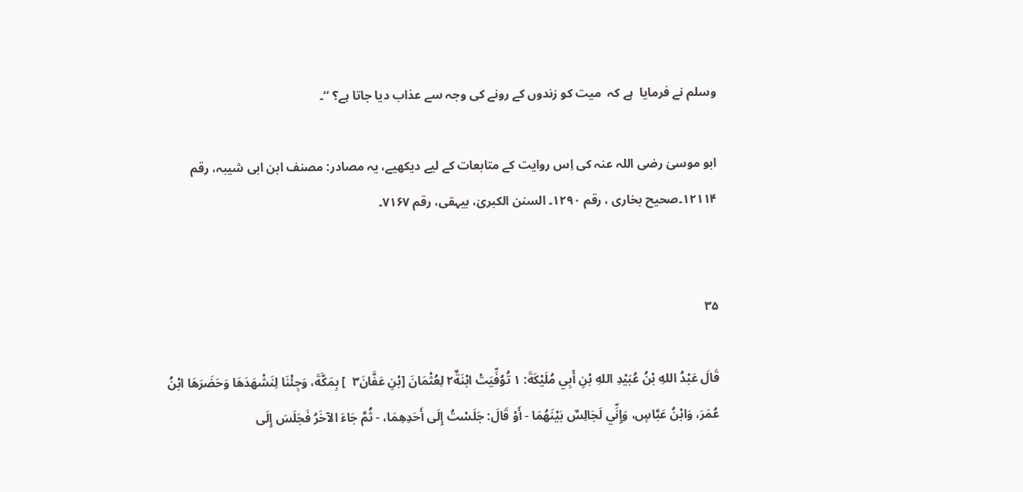وسلم نے فرمایا  ہے کہ  میت کو زندوں کے رونے کی وجہ سے عذاب دیا جاتا ہے؟ ‘‘۔

ابو موسیٰ رضی اللہ عنہ کی اِس روایت کے متابعات کے لیے دیکھیے، یہ مصادر: مصنف ابن ابی شیبہ، رقم ۱۲۱۱۴۔صحيح بخاری ، رقم ۱۲۹۰۔ السنن الكبرىٰ، بیہقی، رقم ۷۱۶۷۔


۳۵

قَالَ عَبْدُ اللهِ بْنُ عُبَيْدِ اللهِ بْنِ أَبِي مُلَيْكَةَ: ۱ تُوُفِّيَتْ ابْنَةٌ۲ لِعُثْمَانَ [بْنِ عَفَّانَ۳  ] بِمَكَّةَ، وَجِئْنَا لِنَشْهَدَهَا وَحَضَرَهَا ابْنُ عُمَرَ، وَابْنُ عَبَّاسٍ، وَإِنِّي لَجَالِسٌ بَيْنَهُمَا - أَوْ قَالَ: جَلَسْتُ إِلَى أَحَدِهِمَا، - ثُمَّ جَاءَ الآخَرُ فَجَلَسَ إِلَى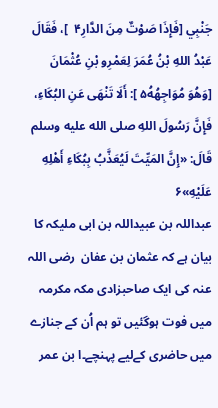جَنْبِي [فَإِذَا صَوْتٌ مِنَ الدَّارِ۴  ]، فَقَالَ عَبْدُ اللهِ بْنُ عُمَرَ لِعَمْرِو بْنِ عُثْمَانَ [وَهُوَ مُوَاجِهُهُ۵ ]: أَلَا تَنْهَى عَنِ البُكَاءِ، فَإِنَّ رَسُولَ اللهِ صلى الله عليه وسلم قَالَ: «إِنَّ المَيِّتَ لَيُعَذَّبُ بِبُكَاءِ أَهْلِهِ عَلَيْهِ»۶
عبداللہ بن عبیداللہ بن ابی ملیکہ کا بیان ہے کہ عثمان بن عفان  رضی اللہ عنہ کی ایک صاحبزادی مکہ مکرمہ میں فوت ہوگئیں تو ہم اُن کے جنازے میں حاضری کےلیے پہنچے۔ا بن عمر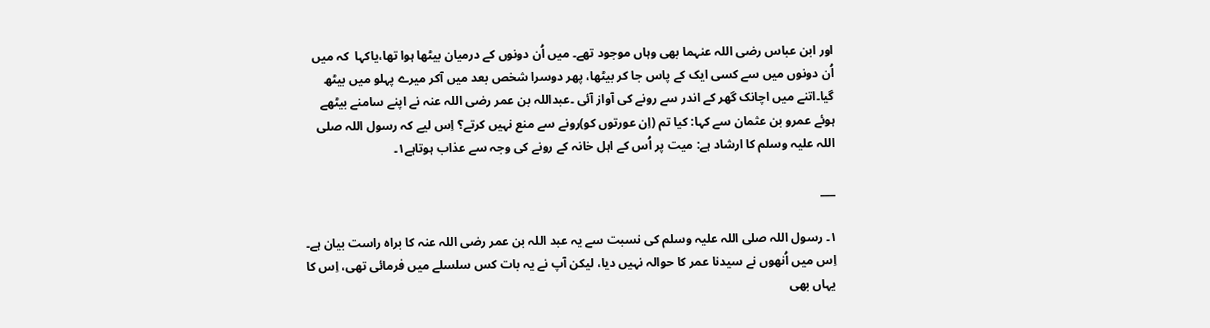اور ابن عباس رضی اللہ عنہما بھی وہاں موجود تھے۔ میں اُن دونوں کے درمیان بیٹھا ہوا تھا،یاکہا  کہ میں اُن دونوں میں سے کسی ایک کے پاس جا کر بیٹھا، پھر دوسرا شخص بعد میں آکر میرے پہلو میں بیٹھ گیا۔اتنے میں اچانک گھر کے اندر سے رونے کی آواز آئی ۔عبداللہ بن عمر رضی اللہ عنہ نے اپنے سامنے بیٹھے ہوئے عمرو بن عثمان سے کہا: کیا تم (اِن عورتوں کو)رونے سے منع نہیں کرتے؟ اِس لیے کہ رسول اللہ صلی اللہ علیہ وسلم کا ارشاد ہے: میت پر اُس کے اہل خانہ کے رونے کی وجہ سے عذاب ہوتاہے۱۔

___

۱۔ رسول اللہ صلی اللہ علیہ وسلم کی نسبت سے یہ عبد اللہ بن عمر رضی اللہ عنہ کا براہ راست بیان ہے۔ اِس میں اُنھوں نے سیدنا عمر کا حوالہ نہیں دیا، لیکن آپ نے یہ بات کس سلسلے میں فرمائی تھی، اِس کا یہاں بھی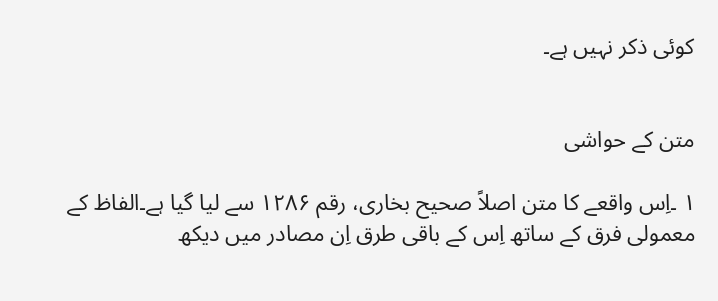کوئی ذکر نہیں ہے۔


متن کے حواشی

۱ ۔اِس واقعے کا متن اصلاً صحيح بخاری، رقم ۱۲۸۶ سے لیا گیا ہے۔الفاظ کے معمولی فرق کے ساتھ اِس کے باقی طرق اِن مصادر میں دیکھ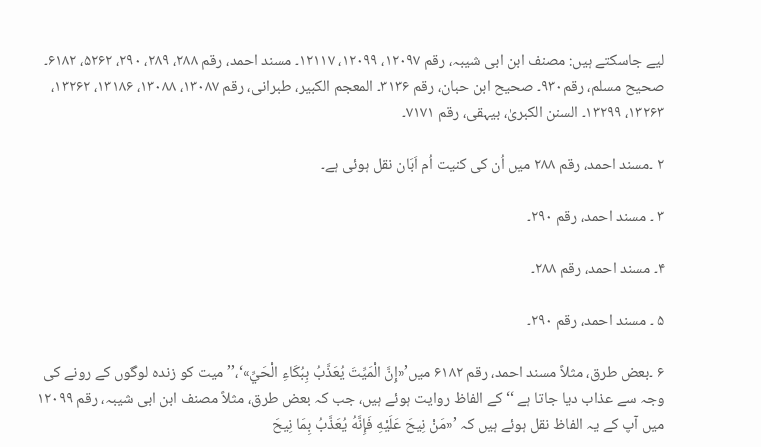لیے جاسکتے ہیں: مصنف ابن ابی شیبہ، رقم ۱۲۰۹۷، ۱۲۰۹۹، ۱۲۱۱۷۔ مسند احمد، رقم ۲۸۸، ۲۸۹، ۲۹۰، ۵۲۶۲، ۶۱۸۲۔ صحيح مسلم، رقم۹۳۰۔ صحيح ابن حبان، رقم ۳۱۳۶۔ المعجم الكبير، طبرانی، رقم ۱۳۰۸۷، ۱۳۰۸۸، ۱۳۱۸۶، ۱۳۲۶۲، ۱۳۲۶۳، ۱۳۲۹۹۔ السنن الكبرىٰ، بیہقی، رقم ۷۱۷۱۔

۲ ۔مسند احمد، رقم ۲۸۸ میں اُن کی کنیت اُم اَبَان نقل ہوئی ہے۔

۳ ۔ مسند احمد، رقم ۲۹۰۔

۴۔ مسند احمد، رقم ۲۸۸۔

۵ ۔ مسند احمد، رقم ۲۹۰۔

۶ ۔بعض طرق، مثلاً مسند احمد، رقم ۶۱۸۲ میں’«إِنَّ الْمَيِّتَ يُعَذَّبُ بِبُكَاءِ الْحَيِّ»‘،’’ میت کو زندہ لوگوں کے رونے کی وجہ سے عذاب دیا جاتا ہے ‘‘ کے الفاظ روایت ہوئے ہیں، جب کہ بعض طرق، مثلاً مصنف ابن ابی شیبہ، رقم ۱۲۰۹۹ میں آپ کے یہ الفاظ نقل ہوئے ہیں کہ ’«مَنْ نِيحَ عَلَيْهِ فَإِنَّهُ يُعَذَّبُ بِمَا نِيحَ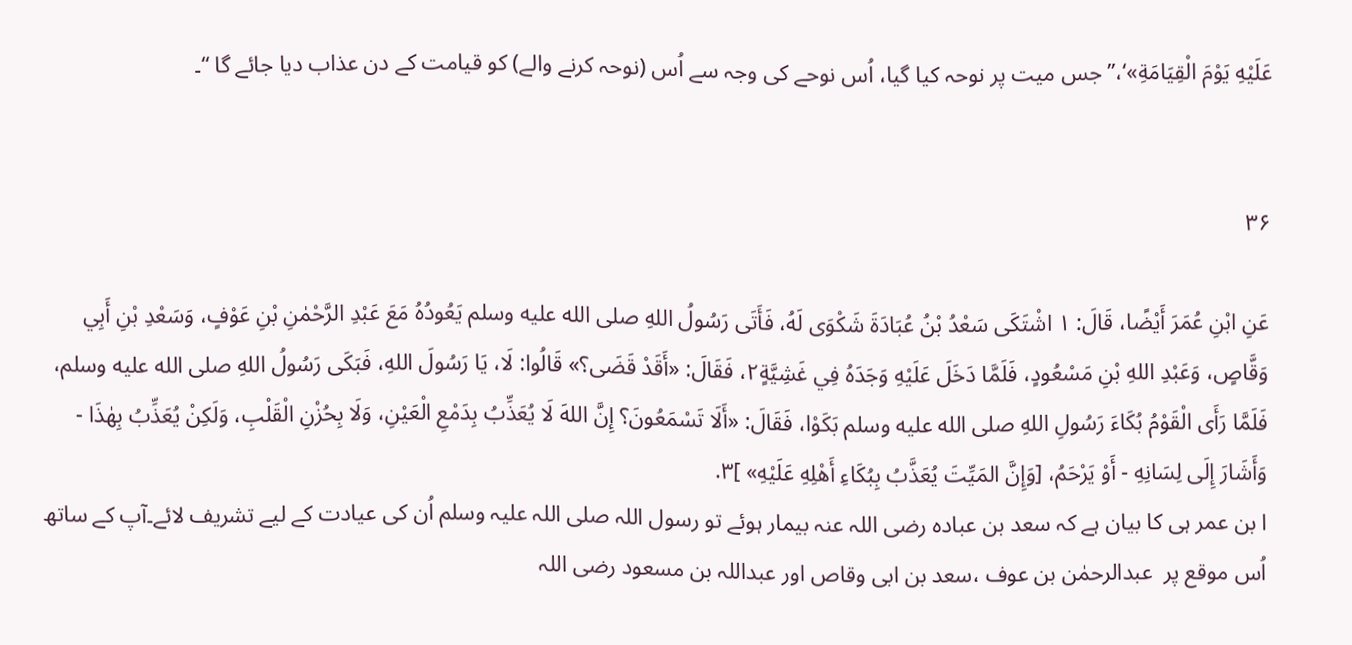عَلَيْهِ يَوْمَ الْقِيَامَةِ»‘،’’ جس میت پر نوحہ کیا گیا، اُس نوحے کی وجہ سے اُس (نوحہ کرنے والے) کو قیامت کے دن عذاب دیا جائے گا ‘‘۔


۳۶

عَنِ ابْنِ عُمَرَ أَيْضًا، قَالَ: ۱ اشْتَكَى سَعْدُ بْنُ عُبَادَةَ شَكْوَى لَهُ، فَأَتَى رَسُولُ اللهِ صلى الله عليه وسلم يَعُودُهُ مَعَ عَبْدِ الرَّحْمٰنِ بْنِ عَوْفٍ، وَسَعْدِ بْنِ أَبِي وَقَّاصٍ، وَعَبْدِ اللهِ بْنِ مَسْعُودٍ، فَلَمَّا دَخَلَ عَلَيْهِ وَجَدَهُ فِي غَشِيَّةٍ۲، فَقَالَ: «أَقَدْ قَضَى؟» قَالُوا: لَا، يَا رَسُولَ اللهِ، فَبَكَى رَسُولُ اللهِ صلى الله عليه وسلم، فَلَمَّا رَأَى الْقَوْمُ بُكَاءَ رَسُولِ اللهِ صلى الله عليه وسلم بَكَوْا، فَقَالَ: «أَلَا تَسْمَعُونَ؟ إِنَّ اللهَ لَا يُعَذِّبُ بِدَمْعِ الْعَيْنِ، وَلَا بِحُزْنِ الْقَلْبِ، وَلَكِنْ يُعَذِّبُ بِهٰذَا - وَأَشَارَ إِلَى لِسَانِهِ - أَوْ يَرْحَمُ، [وَإِنَّ المَيِّتَ يُعَذَّبُ بِبُكَاءِ أَهْلِهِ عَلَيْهِ» ]۳.
ا بن عمر ہی کا بیان ہے کہ سعد بن عبادہ رضی اللہ عنہ بیمار ہوئے تو رسول اللہ صلی اللہ علیہ وسلم اُن کی عیادت کے لیے تشریف لائے۔آپ کے ساتھ اُس موقع پر  عبدالرحمٰن بن عوف ،سعد بن ابی وقاص اور عبداللہ بن مسعود رضی اللہ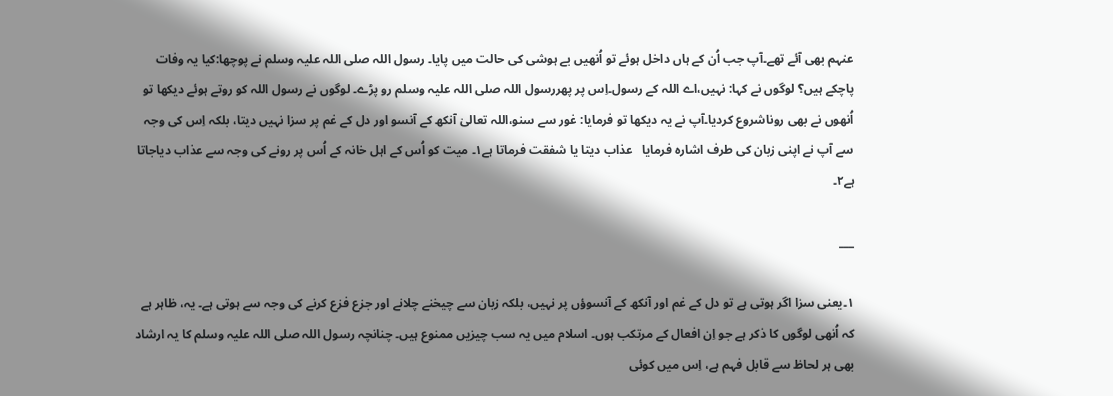عنہم بھی آئے تھے۔آپ جب اُن کے ہاں داخل ہوئے تو اُنھیں بے ہوشی کی حالت میں پایا۔ رسول اللہ صلی اللہ علیہ وسلم نے پوچھا:کیا یہ وفات پاچکے ہیں؟ لوگوں نے کہا: نہیں،اے اللہ کے رسول۔اِس پر پھررسول اللہ صلی اللہ علیہ وسلم رو پڑے۔ لوگوں نے رسول اللہ کو روتے ہوئے دیکھا تو اُنھوں نے بھی روناشروع کردیا۔آپ نے یہ دیکھا تو فرمایا: غور سے سنو،اللہ تعالیٰ آنکھ کے آنسو اور دل کے غم پر سزا نہیں دیتا، بلکہ اِس کی وجہ سے آپ نے اپنی زبان کی طرف اشارہ فرمایا   عذاب دیتا یا شفقت فرماتا ہے۱۔ میت کو اُس کے اہل خانہ کے اُس پر رونے کی وجہ سے عذاب دیاجاتا ہے۲۔

___

۱۔یعنی سزا اگر ہوتی ہے تو دل کے غم اور آنکھ کے آنسوؤں پر نہیں، بلکہ زبان سے چیخنے چلانے اور جزع فزع کرنے کی وجہ سے ہوتی ہے۔ یہ، ظاہر ہے کہ اُنھی لوگوں کا ذکر ہے جو اِن افعال کے مرتکب ہوں۔ اسلام میں یہ سب چیزیں ممنوع ہیں۔ چنانچہ رسول اللہ صلی اللہ علیہ وسلم کا یہ ارشاد بھی ہر لحاظ سے قابل فہم ہے، اِس میں کوئی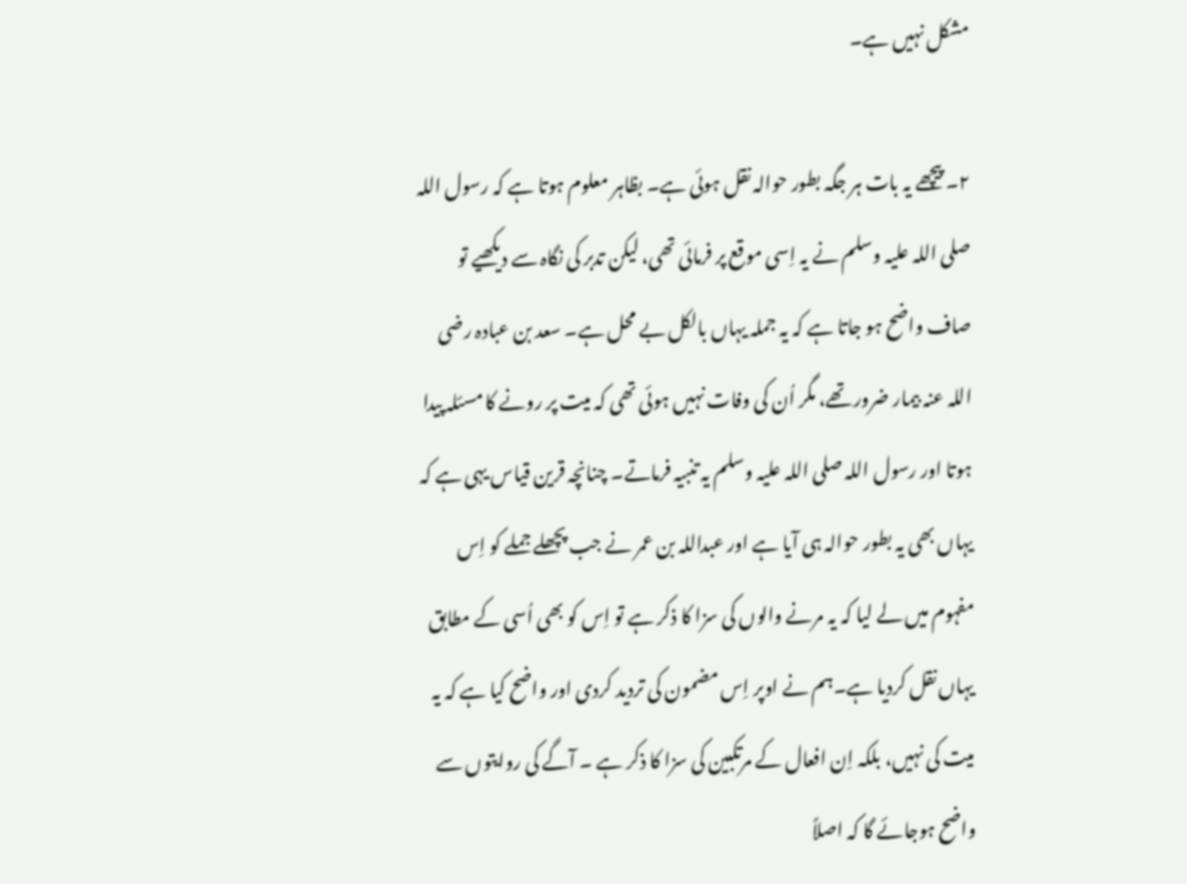مشکل نہیں ہے۔

۲۔ پیچھے یہ بات ہر جگہ بطور حوالہ نقل ہوئی ہے۔ بظاہر معلوم ہوتا ہے کہ رسول اللہ صلی اللہ علیہ وسلم نے یہ اِسی موقع پر فرمائی تھی، لیکن تدبر کی نگاہ سے دیکھیے تو صاف واضح ہو جاتا ہے کہ یہ جملہ یہاں بالکل بے محل ہے۔ سعد بن عبادہ رضی اللہ عنہ بیمار ضرور تھے، مگر اُن کی وفات نہیں ہوئی تھی کہ میت پر رونے کا مسئلہ پیدا ہوتا اور رسول اللہ صلی اللہ علیہ وسلم یہ تنبیہ فرماتے۔ چنانچہ قرین قیاس یہی ہے کہ یہاں بھی یہ بطور حوالہ ہی آیا ہے اور عبداللہ بن عمر نے جب پچھلے جملے کو اِس مفہوم میں لے لیا کہ یہ مرنے والوں کی سزا کا ذکر ہے تو اِس کو بھی اُسی کے مطابق یہاں نقل کردیا ہے۔ہم نے اوپر اِس مضمون کی تردید کردی اور واضح کیا ہے کہ یہ میت کی نہیں، بلکہ اِن افعال کے مرتکبین کی سزا کا ذکر ہے ۔ آگے کی روایتوں سے واضح ہوجائے گا کہ اصلاً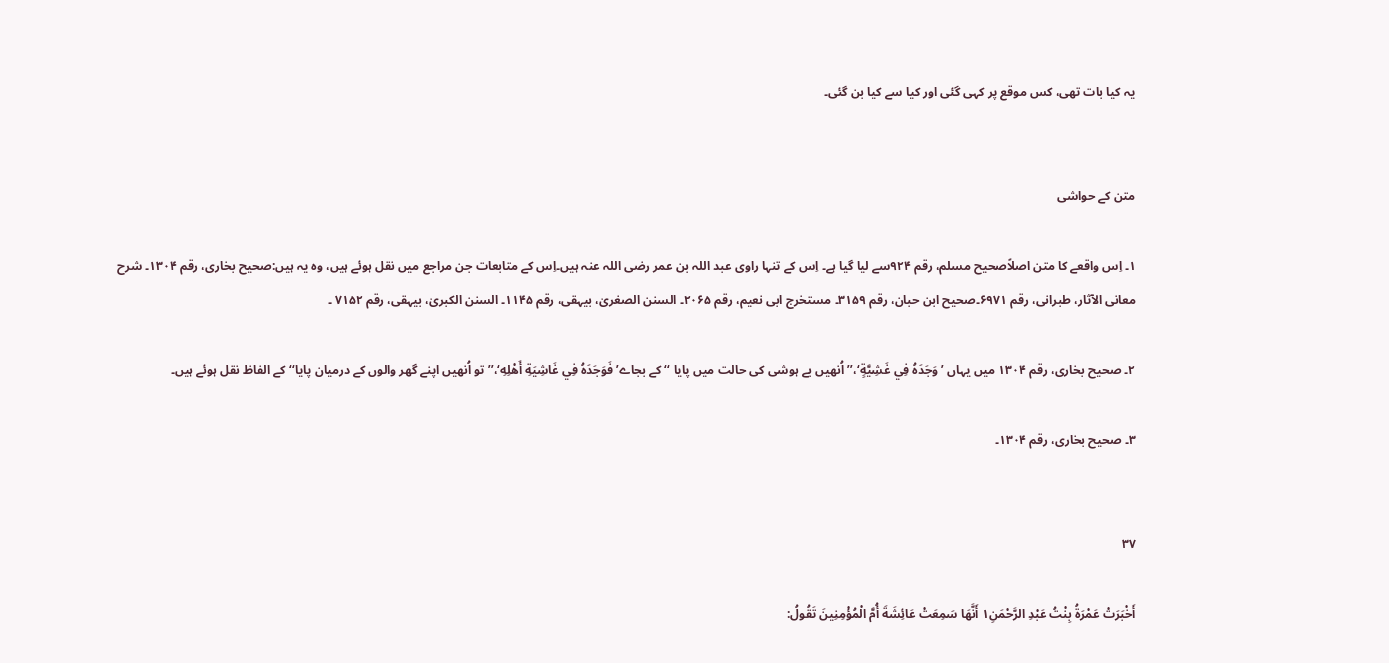یہ کیا بات تھی، کس موقع پر کہی گئی اور کیا سے کیا بن گئی۔


متن کے حواشی

۱۔ اِس واقعے کا متن اصلاًصحيح مسلم، رقم ۹۲۴سے لیا گیا ہے۔ اِس کے تنہا راوی عبد اللہ بن عمر رضی اللہ عنہ ہیں۔اِس کے متابعات جن مراجع میں نقل ہوئے ہیں، وہ یہ ہیں:صحيح بخاری، رقم ۱۳۰۴۔ شرح معانی الآثار، طبرانی، رقم ۶۹۷۱۔صحيح ابن حبان، رقم ۳۱۵۹۔ مستخرج ابی نعیم، رقم ۲۰۶۵۔ السنن الصغریٰ، بیہقی، رقم ۱۱۴۵۔ السنن الكبرىٰ، بیہقی، رقم ۷۱۵۲ ۔

۲۔ صحيح بخاری، رقم ۱۳۰۴ میں یہاں ’وَجَدَهُ فِي غَشِيَّةٍ‘،’’ اُنھیں بے ہوشی کی حالت میں پایا ‘‘ کے بجاے’ فَوَجَدَهُ فِي غَاشِيَةِ أَهْلِهِ‘،’’تو اُنھیں اپنے گھر والوں کے درمیان پایا‘‘کے الفاظ نقل ہوئے ہیں۔

۳۔ صحيح بخاری، رقم ۱۳۰۴۔


۳۷

أَخْبَرَتْ عَمْرَةُ بِنْتُ عَبْدِ الرَّحْمَنِ۱ أَنَّهَا سَمِعَتْ عَائِشَةَ أُمَّ الْمُؤْمِنِينَ تَقُولُ: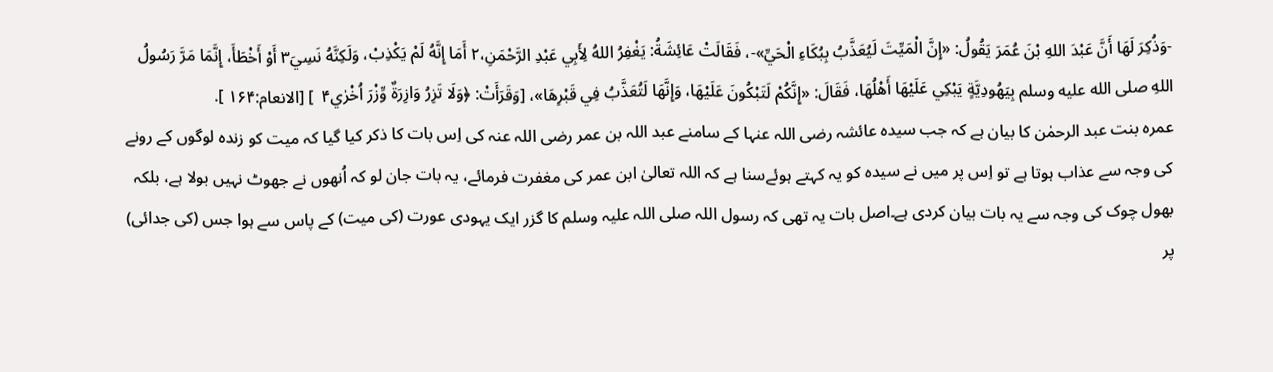-وَذُكِرَ لَهَا أَنَّ عَبْدَ اللهِ بْنَ عُمَرَ يَقُولُ: «إِنَّ الْمَيِّتَ لَيُعَذَّبُ بِبُكَاءِ الْحَيِّ»-، فَقَالَتْ عَائِشَةُ: يَغْفِرُ اللهُ لِأَبِي عَبْدِ الرَّحْمَنِ،۲ أَمَا إِنَّهُ لَمْ يَكْذِبْ، وَلَكِنَّهُ نَسِيَ۳ أَوْ أَخْطَأَ، إِنَّمَا مَرَّ رَسُولُ اللهِ صلى الله عليه وسلم بِيَهُودِيَّةٍ يَبْكِي عَلَيْهَا أَهْلُهَا، فَقَالَ: «إِنَّكُمْ لَتَبْكُونَ عَلَيْهَا، وَإِنَّهَا لَتُعَذَّبُ فِي قَبْرِهَا»، [وَقَرَأَتْ: ﴿وَلَا تَزِرُ وَازِرَةٌ وِّزْرَ اُخْرٰي۴  ] [الانعام:۱۶۴ ].
عمرہ بنت عبد الرحمٰن کا بیان ہے کہ جب سیدہ عائشہ رضی اللہ عنہا کے سامنے عبد اللہ بن عمر رضی اللہ عنہ کی اِس بات کا ذکر کیا گیا کہ میت کو زندہ لوگوں کے رونے کی وجہ سے عذاب ہوتا ہے تو اِس پر میں نے سیدہ کو یہ کہتے ہوئےسنا ہے کہ اللہ تعالیٰ ابن عمر کی مغفرت فرمائے، یہ بات جان لو کہ اُنھوں نے جھوٹ نہیں بولا ہے، بلکہ بھول چوک کی وجہ سے یہ بات بیان کردی ہے۔اصل بات یہ تھی کہ رسول اللہ صلی اللہ علیہ وسلم کا گزر ایک یہودی عورت (کی میت) کے پاس سے ہوا جس (کی جدائی) پر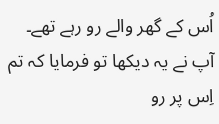اُس کے گھر والے رو رہے تھے۔ آپ نے یہ دیکھا تو فرمایا کہ تم اِس پر رو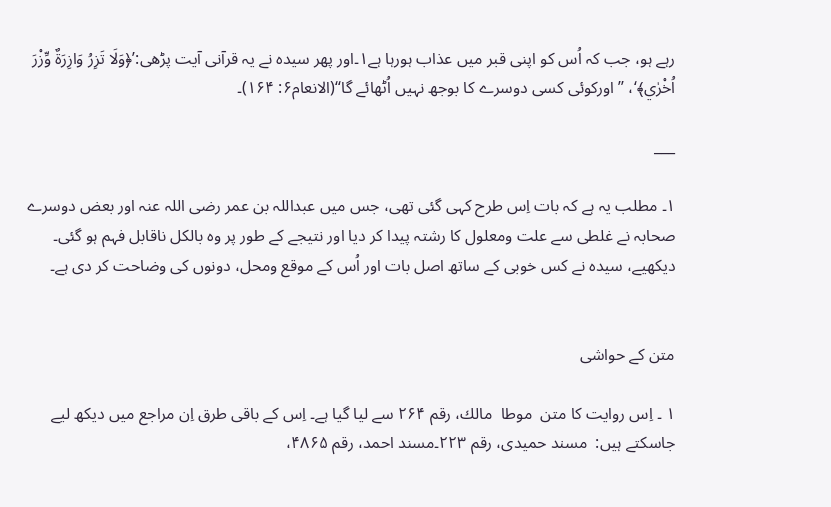رہے ہو، جب کہ اُس کو اپنی قبر میں عذاب ہورہا ہے۱۔اور پھر سیدہ نے یہ قرآنی آیت پڑھی:’﴿وَلَا تَزِرُ وَازِرَةٌ وِّزْرَ اُخْرٰي﴾‘، ’’اورکوئی کسی دوسرے کا بوجھ نہیں اُٹھائے گا‘‘(الانعام۶: ۱۶۴)۔

___

۱۔ مطلب یہ ہے کہ بات اِس طرح کہی گئی تھی، جس میں عبداللہ بن عمر رضی اللہ عنہ اور بعض دوسرے صحابہ نے غلطی سے علت ومعلول کا رشتہ پیدا کر دیا اور نتیجے کے طور پر وہ بالکل ناقابل فہم ہو گئی۔ دیکھیے، سیدہ نے کس خوبی کے ساتھ اصل بات اور اُس کے موقع ومحل، دونوں کی وضاحت کر دی ہے۔


متن کے حواشی

۱ ۔ اِس روایت کا متن  موطا  مالك، رقم ۲۶۴ سے لیا گیا ہے۔ اِس کے باقی طرق اِن مراجع میں دیکھ لیے جاسکتے ہیں:  مسند حمیدی، رقم ۲۲۳۔مسند احمد، رقم ۴۸۶۵،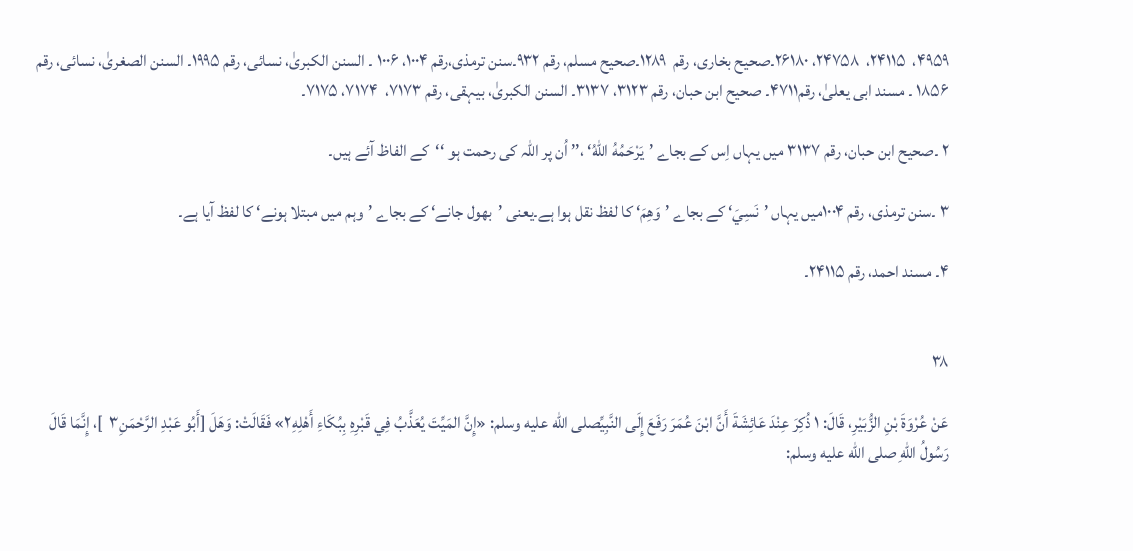۴۹۵۹،  ۲۴۱۱۵،  ۲۴۷۵۸، ۲۶۱۸۰۔صحيح بخاری، رقم  ۱۲۸۹۔صحيح مسلم، رقم ۹۳۲۔سنن ترمذی،رقم ۱۰۰۴، ۱۰۰۶ ۔ السنن الكبرىٰ، نسائی، رقم ۱۹۹۵۔ السنن الصغریٰ، نسائی، رقم ۱۸۵۶ ۔ مسند ابی یعلیٰ، رقم۴۷۱۱۔ صحيح ابن حبان، رقم ۳۱۲۳، ۳۱۳۷۔ السنن الكبرىٰ، بیہقی، رقم ۷۱۷۳،  ۷۱۷۴، ۷۱۷۵۔

۲ ۔صحيح ابن حبان، رقم ۳۱۳۷ میں یہاں اِس کے بجاے ’يَرْحَمُهُ اللهُ‘ ،’’ اُن پر اللہ کی رحمت ہو ‘‘کے الفاظ آئے ہیں۔

۳ ۔سنن ترمذی، رقم ۱۰۰۴میں یہاں ’نَسِيَ‘ کے بجاے ’وَهِمَ‘ کا لفظ نقل ہوا ہے۔یعنی ’بھول جانے‘ کے بجاے ’وہم میں مبتلا ہونے‘ کا لفظ آیا ہے۔

۴۔ مسند احمد، رقم ۲۴۱۱۵۔


۳۸

عَنْ عُرْوَةَ بْنِ الزُّبَيْرِ، قَالَ: ۱ ذُكِرَ عِنْدَ عَائِشَةَ أَنَّ ابْنَ عُمَرَ رَفَعَ إِلَى النَّبِيِّصلى الله عليه وسلم: «إِنَّ المَيِّتَ يُعَذَّبُ فِي قَبْرِهِ بِبُكَاءِ أَهْلِهِ۲» فَقَالَتْ: وَهَلَ [أَبُو عَبْدِ الرَّحْمَنِ۳  ]، إِنَّمَا قَالَ رَسُولُ اللهِ صلى الله عليه وسلم: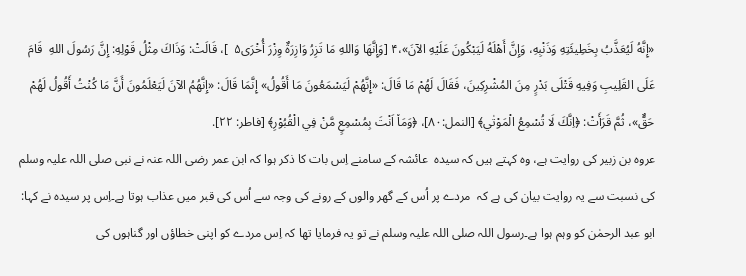«إِنَّهُ لَيُعَذَّبُ بِخَطِيئَتِهِ وَذَنْبِهِ، وَإِنَّ أَهْلَهُ لَيَبْكُونَ عَلَيْهِ الآنَ»،۴ [وَإِنَّهَا وَاللهِ مَا تَزِرُ وَازِرَةٌ وِزْرَ أُخْرَى۵  ]، قَالَتْ: وَذَاكَ مِثْلُ قَوْلِهِ: إِنَّ رَسُولَ اللهِ  قَامَ عَلَى القَلِيبِ وَفِيهِ قَتْلَى بَدْرٍ مِنَ المُشْرِكِينَ، فَقَالَ لَهُمْ مَا قَالَ: «إِنَّهُمْ لَيَسْمَعُونَ مَا أَقُولُ» إِنَّمَا قَالَ: «إِنَّهُمُ الآنَ لَيَعْلَمُونَ أَنَّ مَا كُنْتُ أَقُولُ لَهُمْ حَقٌّ»، ثُمَّ قَرَأَتْ: ﴿اِنَّكَ لَا تُسْمِعُ الْمَوْتٰي﴾ [النمل:۸۰]، ﴿وَمَا٘ اَنْتَ بِمُسْمِعٍ مَّنْ فِي الْقُبُوْرِ﴾ [فاطر: ۲۲].
عروہ بن زبیر کی روایت ہے، وہ کہتے ہیں کہ سیدہ  عائشہ کے سامنے اِس بات کا ذکر ہوا کہ ابن عمر رضی اللہ عنہ نے نبی صلی اللہ علیہ وسلم کی نسبت سے یہ روایت بیان کی ہے کہ  مردے پر اُس کے گھر والوں کے رونے کی وجہ سے اُس کی قبر میں عذاب ہوتا ہے۔اِس پر سیدہ نے کہا: ابو عبد الرحمٰن کو وہم ہوا ہے۔رسول اللہ صلی اللہ علیہ وسلم نے تو یہ فرمایا تھا کہ اِس مردے کو اپنی خطاؤں اور گناہوں کی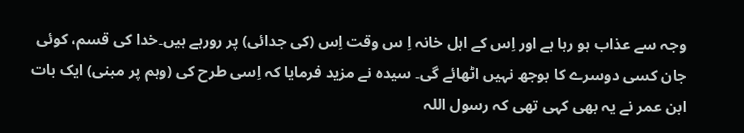وجہ سے عذاب ہو رہا ہے اور اِس کے اہل خانہ اِ س وقت اِس (کی جدائی) پر رورہے ہیں۔خدا کی قسم، کوئی جان کسی دوسرے کا بوجھ نہیں اٹھائے گی۔ سیدہ نے مزید فرمایا کہ اِسی طرح کی (وہم پر مبنی) ایک بات ابن عمر نے یہ بھی کہی تھی کہ رسول اللہ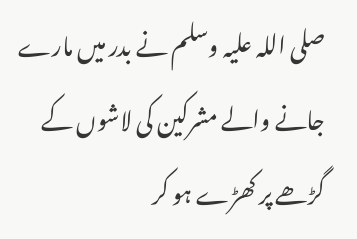صلی اللہ علیہ وسلم نے بدر میں مارے جانے والے مشرکین کی لاشوں کے گڑھے پر کھڑے ہو کر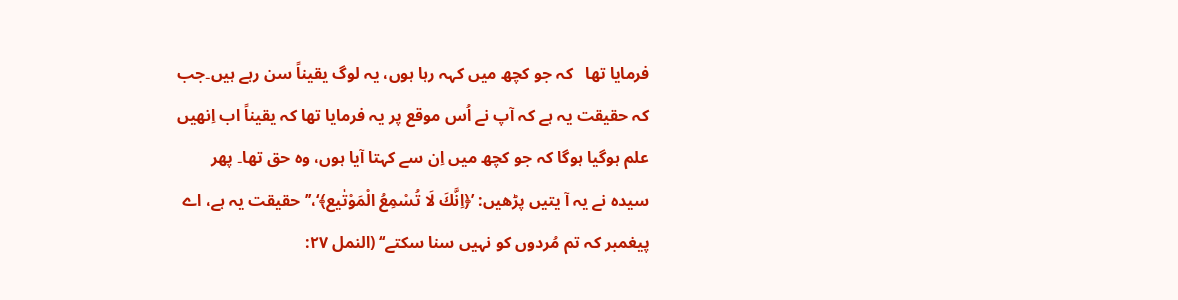فرمایا تھا   کہ جو کچھ میں کہہ رہا ہوں، یہ لوگ یقیناً سن رہے ہیں۔جب کہ حقیقت یہ ہے کہ آپ نے اُس موقع پر یہ فرمایا تھا کہ یقیناً اب اِنھیں علم ہوگیا ہوگا کہ جو کچھ میں اِن سے کہتا آیا ہوں، وہ حق تھا۔ پھر سیدہ نے یہ آ یتیں پڑھیں: ’﴿اِنَّكَ لَا تُسْمِعُ الْمَوْتٰيع﴾‘،’’حقیقت یہ ہے، اے پیغمبر کہ تم مُردوں کو نہیں سنا سکتے‘‘ (النمل ۲۷: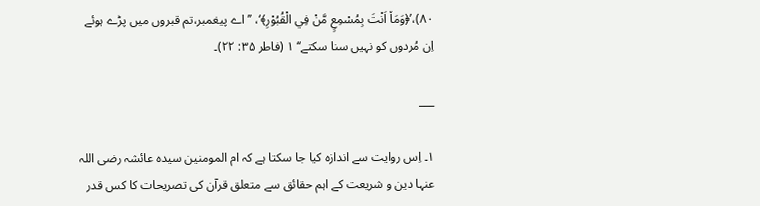۸۰)،’﴿وَمَا٘ اَنْتَ بِمُسْمِعٍ مَّنْ فِي الْقُبُوْرِ﴾‘، ’’ اے پیغمبر،تم قبروں میں پڑے ہوئے اِن مُردوں کو نہیں سنا سکتے‘‘ ۱ (فاطر ۳۵: ۲۲)۔

___

۱۔ اِس روایت سے اندازہ کیا جا سکتا ہے کہ ام المومنین سیدہ عائشہ رضی اللہ عنہا دین و شریعت کے اہم حقائق سے متعلق قرآن کی تصریحات کا کس قدر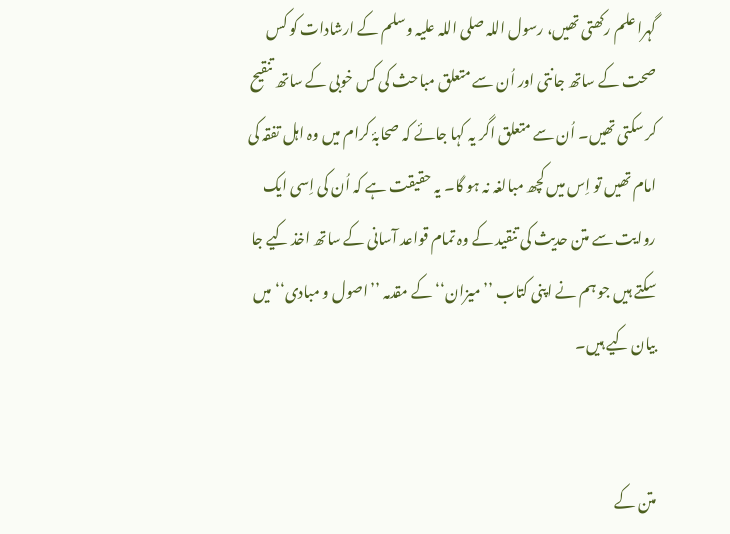گہرا علم رکھتی تھیں، رسول اللہ صلی اللہ علیہ وسلم کے ارشادات کو کس صحت کے ساتھ جانتی اور اُن سے متعلق مباحث کی کس خوبی کے ساتھ تنقیح کر سکتی تھیں۔ اُن سے متعلق اگر یہ کہا جائے کہ صحابۂ کرام میں وہ اہل تفقہ کی امام تھیں تو اِس میں کچھ مبالغہ نہ ہو گا۔ یہ حقیقت ہے کہ اُن کی اِسی ایک روایت سے متن حدیث کی تنقید کے وہ تمام قواعد آسانی کے ساتھ اخذ کیے جا سکتے ہیں جو ہم نے اپنی کتاب ’’میزان‘‘ کے مقدمہ ’’اصول و مبادی‘‘ میں بیان کیے ہیں۔


متن کے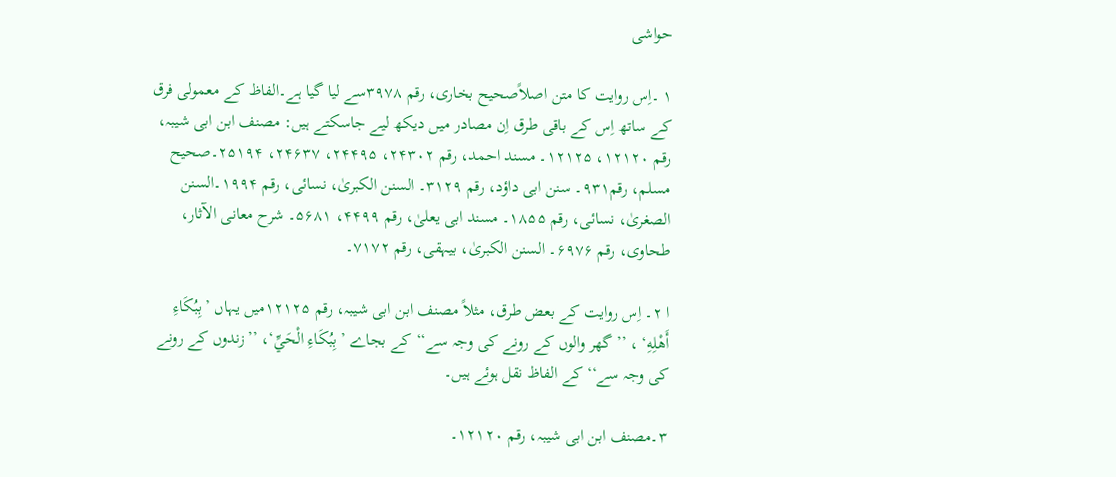حواشی

۱ ۔اِس روایت کا متن اصلاًصحيح بخاری، رقم ۳۹۷۸سے لیا گیا ہے۔الفاظ کے معمولی فرق کے ساتھ اِس کے باقی طرق اِن مصادر میں دیکھ لیے جاسکتے ہیں: مصنف ابن ابی شیبہ، رقم ۱۲۱۲۰، ۱۲۱۲۵۔ مسند احمد، رقم ۲۴۳۰۲، ۲۴۴۹۵، ۲۴۶۳۷، ۲۵۱۹۴۔صحيح مسلم، رقم۹۳۱۔ سنن ابی داؤد، رقم ۳۱۲۹۔ السنن الكبرىٰ، نسائی، رقم ۱۹۹۴۔السنن الصغریٰ، نسائی، رقم ۱۸۵۵۔ مسند ابی یعلیٰ، رقم ۴۴۹۹، ۵۶۸۱۔ شرح معانی الآثار، طحاوی، رقم ۶۹۷۶۔ السنن الكبرىٰ، بیہقی، رقم ۷۱۷۲۔

ا ۲۔ اِس روایت کے بعض طرق، مثلاً مصنف ابن ابی شیبہ، رقم ۱۲۱۲۵میں یہاں ’بِبُكَاءِ أَهْلِهِ‘ ، ’’ گھر والوں کے رونے کی وجہ سے‘‘کے بجاے ’بِبُكَاءِ الْحَيِّ‘، ’’زندوں کے رونے کی وجہ سے‘‘ کے الفاظ نقل ہوئے ہیں۔

۳۔مصنف ابن ابی شیبہ، رقم ۱۲۱۲۰۔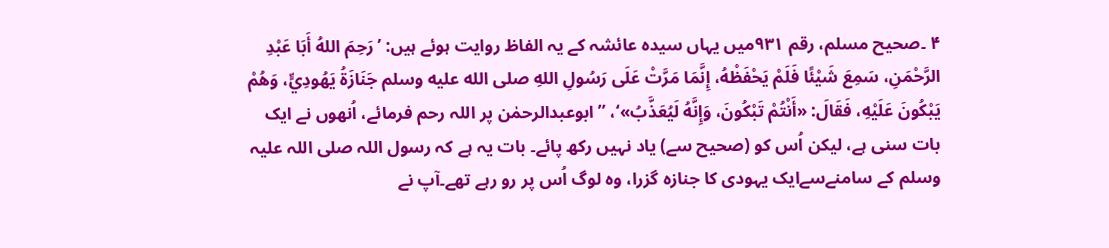۴ ۔صحيح مسلم، رقم ۹۳۱میں یہاں سیدہ عائشہ کے یہ الفاظ روایت ہوئے ہیں: ’رَحِمَ اللهُ أَبَا عَبْدِ الرَّحْمَنِ، سَمِعَ شَيْئًا فَلَمْ يَحْفَظْهُ، إِنَّمَا مَرَّتْ عَلَى رَسُولِ اللهِ صلى الله عليه وسلم جَنَازَةُ يَهُودِيٍّ، وَهُمْ يَبْكُونَ عَلَيْهِ، فَقَالَ: «أَنْتُمْ تَبْكُونَ، وَإِنَّهُ لَيُعَذَّبُ»‘، ’’ابوعبدالرحمٰن پر اللہ رحم فرمائے، اُنھوں نے ایک بات سنی ہے، لیکن اُس کو (صحیح سے) یاد نہیں رکھ پائے۔ بات یہ ہے کہ رسول اللہ صلی اللہ علیہ وسلم کے سامنےسےایک یہودی کا جنازہ گزرا، وہ لوگ اُس پر رو رہے تھے۔آپ نے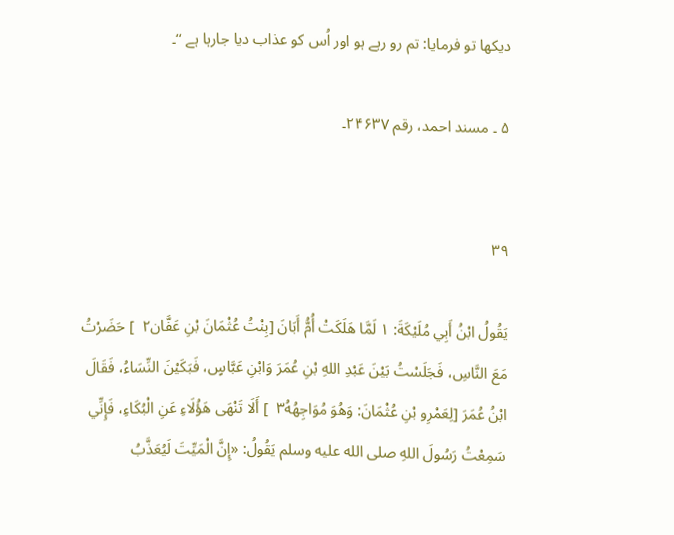دیکھا تو فرمایا: تم رو رہے ہو اور اُس کو عذاب دیا جارہا ہے ‘‘۔

۵ ۔ مسند احمد، رقم ۲۴۶۳۷۔


۳۹

يَقُولُ ابْنُ أَبِي مُلَيْكَةَ: ۱ لَمَّا هَلَكَتْ أُمُّ أَبَانَ [بِنْتُ عُثْمَانَ بْنِ عَفَّان۲  ] حَضَرْتُ مَعَ النَّاسِ، فَجَلَسْتُ بَيْنَ عَبْدِ اللهِ بْنِ عُمَرَ وَابْنِ عَبَّاسٍ، فَبَكَيْنَ النِّسَاءُ، فَقَالَ ابْنُ عُمَرَ [لِعَمْرِو بْنِ عُثْمَانَ: وَهُوَ مُوَاجِهُهُ۳  ] أَلَا تَنْهَى هَؤُلَاءِ عَنِ الْبُكَاءِ، فَإِنِّي سَمِعْتُ رَسُولَ اللهِ صلى الله عليه وسلم يَقُولُ: «إِنَّ الْمَيِّتَ لَيُعَذَّبُ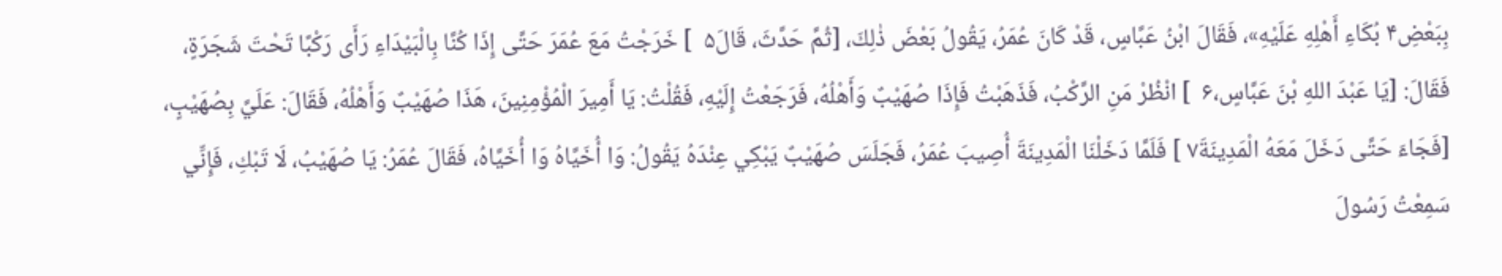بِبَعْضِ۴ بُكَاءِ أَهْلِهِ عَلَيْهِ»، فَقَالَ ابْنُ عَبَّاسٍ، قَدْ كَانَ عُمَرُ، يَقُولُ بَعْضَ ذٰلِكَ، [ثُمَّ حَدَّثَ، قَالَ۵  ] خَرَجْتُ مَعَ عُمَرَ حَتَّى إِذَا كُنَّا بِالْبَيْدَاءِ رَأَى رَكْبًا تَحْتَ شَجَرَةٍ، فَقَالَ: [يَا عَبْدَ اللهِ بْنَ عَبَّاسٍ،۶  ] انْظُرْ مَنِ الرَّكْبُ، فَذَهَبْتُ فَإِذَا صُهَيْبٌ وَأَهْلُهُ، فَرَجَعْتُ إِلَيْهِ، فَقُلْتُ: يَا أَمِيرَ الْمُؤْمِنِينَ، هَذَا صُهَيْبٌ وَأَهْلُهُ، فَقَالَ: عَلَيَّ بِصُهَيْبٍ، [فَجَاءَ حَتَّى دَخَلَ مَعَهُ الْمَدِينَةَ۷ ] فَلَمَّا دَخَلْنَا الْمَدِينَةَ أُصِيبَ عُمَرُ، فَجَلَسَ صُهَيْبٌ يَبْكِي عِنْدَهُ يَقُولُ: وَا أُخَيَّاهُ وَا أُخَيَّاهُ، فَقَالَ عُمَرُ: يَا صُهَيْبُ، لَا تَبْكِ، فَإِنِّي سَمِعْتُ رَسُولَ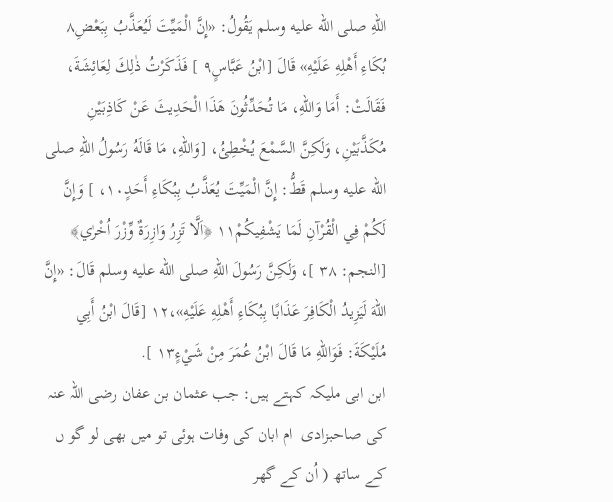اللهِ صلى الله عليه وسلم يَقُولُ: «إِنَّ الْمَيِّتَ لَيُعَذَّبُ بِبَعْضِ۸ بُكَاءِ أَهْلِهِ عَلَيْهِ» قَالَ [ابْنُ عَبَّاسٍ۹ ] فَذَكَرْتُ ذٰلِكَ لِعَائِشَةَ، فَقَالَتْ: أَمَا وَاللهِ، مَا تُحَدِّثُونَ هَذَا الْحَدِيثَ عَنْ كَاذِبَيْنِ مُكَذَّبَيْنِ، وَلَكِنَّ السَّمْعَ يُخْطِئُ، [وَاللهِ، مَا قَالَهُ رَسُولُ اللهِ صلى الله عليه وسلم قَطُّ: إِنَّ الْمَيِّتَ يُعَذَّبُ بِبُكَاءِ أَحَدٍ۱۰، ] وَإِنَّ لَكُمْ فِي الْقُرْآنِ لَمَا يَشْفِيكُمْ۱۱ ﴿اَلَّا تَزِرُ وَازِرَةٌ وِّزْرَ اُخْرٰي﴾ [النجم: ۳۸ ]، وَلَكِنَّ رَسُولَ اللهِ صلى الله عليه وسلم قَالَ: «إِنَّ اللهَ لَيَزِيدُ الْكَافِرَ عَذَابًا بِبُكَاءِ أَهْلِهِ عَلَيْهِ»،۱۲ [قَالَ ابْنُ أَبِي مُلَيْكَةَ: فَوَاللهِ مَا قَالَ ابْنُ عُمَرَ مِنْ شَيْءٍ۱۳ ].
ابن ابی ملیکہ کہتے ہیں: جب عثمان بن عفان رضی اللہ عنہ کی صاحبزادی  ام ابان کی وفات ہوئی تو میں بھی لو گو ں کے ساتھ ( اُن کے گھر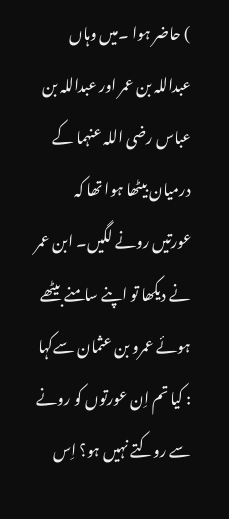) حاضر ہوا ۔میں وہاں عبداللہ بن عمر اور عبداللہ بن عباس رضی اللہ عنہما کے درمیان بیٹھا ہوا تھا کہ عورتیں رونے لگیں۔ ابن عمر نے دیکھا تو اپنے سامنے بیٹھے ہوئے عمرو بن عثمان سےکہا : کیا تم اِن عورتوں کو رونے سے روکتے نہیں ہو؟ اِس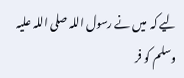لیے کہ  میں نے رسول اللہ صلی اللہ علیہ وسلم کو فر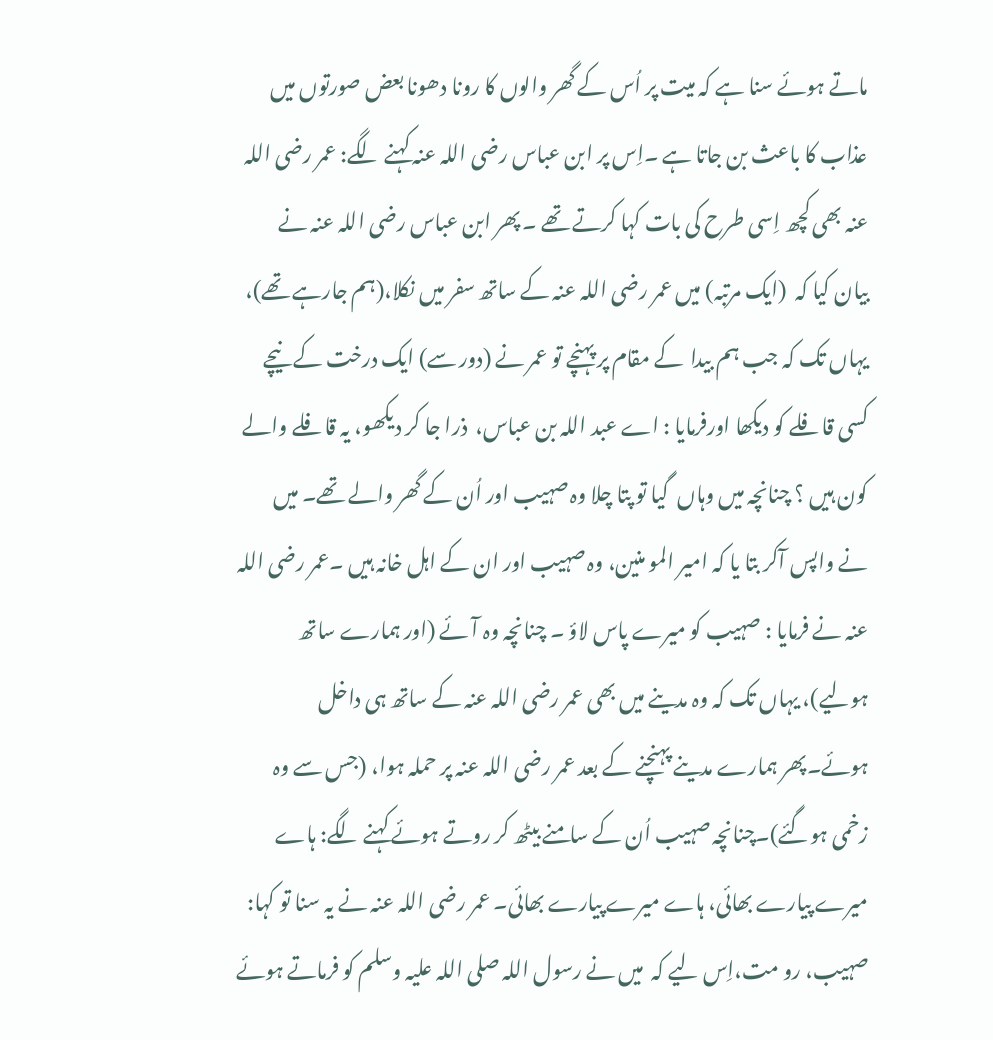ماتے ہوئے سنا ہے کہ میت پر اُس کے گھر والوں کا رونا دھونا بعض صورتوں میں  عذاب کا باعث بن جاتا ہے ۔اِس پر ابن عباس رضی اللہ عنہ کہنے لگے: عمر رضی اللہ عنہ بھی کچھ اِسی طرح کی بات کہا کرتے تھے ۔ پھر ابن عباس رضی اللہ عنہ نے بیان کیا کہ  (ایک مرتبہ) میں عمر رضی اللہ عنہ کے ساتھ سفر میں نکلا،(ہم جارہے تھے)، یہاں تک کہ جب ہم بیدا  کے مقام پر پہنچے تو عمر نے (دور سے) ایک درخت کے نیچے کسی قافلے کو دیکھا اورفرمایا : اے عبد اللہ بن عباس،  ذرا جا کر دیکھو، یہ قافلے والے کون ہیں ؟ چنانچہ میں وہاں  گیا تو پتا چلا وہ صہیب اور اُن کے گھر والے تھے۔ میں نے واپس آکر بتا یا کہ امیر المو منین، وہ صہیب اور ان کے اہل خانہ ہیں ۔عمر رضی اللہ عنہ نے فرمایا : صہیب کو میرے پاس لاؤ ۔ چنانچہ وہ آئے (اور ہمارے ساتھ ہولیے)، یہاں تک کہ وہ مدینے میں بھی عمر رضی اللہ عنہ کے ساتھ ہی داخل ہوئے۔پھر ہمارے مدینے پہنچنے کے بعد عمر رضی اللہ عنہ پر حملہ ہوا، (جس سے وہ زخمی ہوگئے)۔چنانچہ صہیب اُن کے سامنے بیٹھ کر روتے ہوئے کہنے لگے: ہاے میرے پیارے بھائی، ہاے میرے پیارے بھائی۔ عمر رضی اللہ عنہ نے یہ سنا تو کہا: صہیب، رو مت،اِس لیے کہ  میں نے رسول اللہ صلی اللہ علیہ وسلم کو فرماتے ہوئے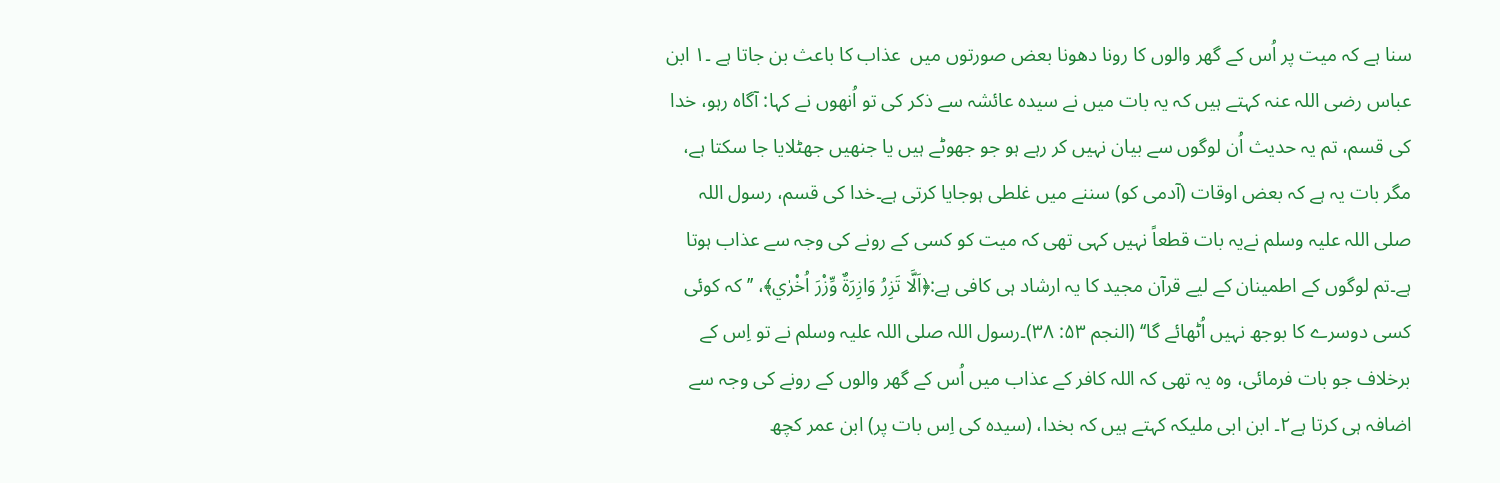سنا ہے کہ میت پر اُس کے گھر والوں کا رونا دھونا بعض صورتوں میں  عذاب کا باعث بن جاتا ہے ۔۱ ابن عباس رضی اللہ عنہ کہتے ہیں کہ یہ بات میں نے سیدہ عائشہ سے ذکر کی تو اُنھوں نے کہا: آگاہ رہو، خدا کی قسم، تم یہ حدیث اُن لوگوں سے بیان نہیں کر رہے ہو جو جھوٹے ہیں یا جنھیں جھٹلایا جا سکتا ہے، مگر بات یہ ہے کہ بعض اوقات (آدمی کو) سننے میں غلطی ہوجایا کرتی ہے۔خدا کی قسم، رسول اللہ صلی اللہ علیہ وسلم نےیہ بات قطعاً نہیں کہی تھی کہ میت کو کسی کے رونے کی وجہ سے عذاب ہوتا ہے۔تم لوگوں کے اطمینان کے لیے قرآن مجید کا یہ ارشاد ہی کافی ہے:﴿اَلَّا تَزِرُ وَازِرَةٌ وِّزْرَ اُخْرٰي﴾، ’’کہ کوئی کسی دوسرے کا بوجھ نہیں اُٹھائے گا‘‘ (النجم ۵۳: ۳۸)۔رسول اللہ صلی اللہ علیہ وسلم نے تو اِس کے برخلاف جو بات فرمائی، وہ یہ تھی کہ اللہ کافر کے عذاب میں اُس کے گھر والوں کے رونے کی وجہ سے اضافہ ہی کرتا ہے۲۔ ابن ابی ملیکہ کہتے ہیں کہ بخدا، (سیدہ کی اِس بات پر) ابن عمر کچھ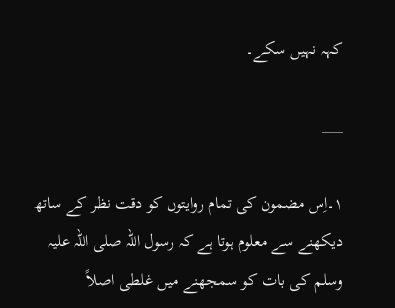کہہ نہیں سکے۔

___

۱۔اِس مضمون کی تمام روایتوں کو دقت نظر کے ساتھ دیکھنے سے معلوم ہوتا ہے کہ رسول اللہ صلی اللہ علیہ وسلم کی بات کو سمجھنے میں غلطی اصلاً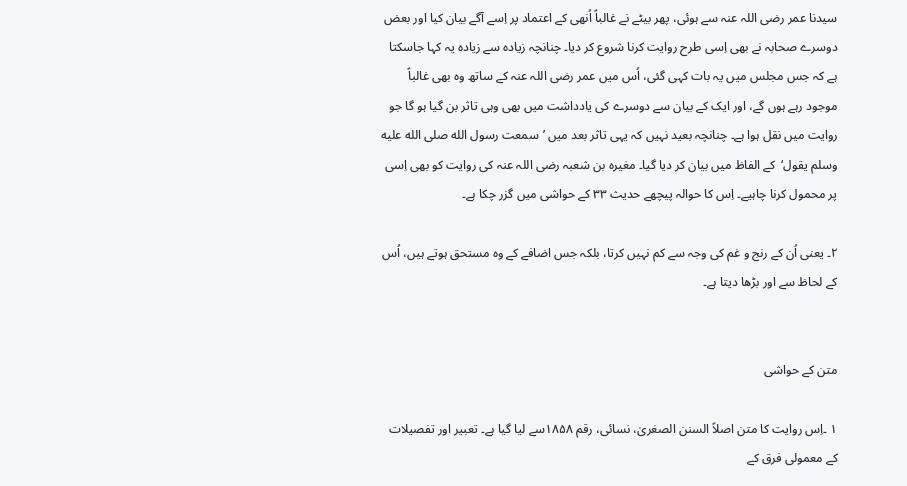سیدنا عمر رضی اللہ عنہ سے ہوئی، پھر بیٹے نے غالباً اُنھی کے اعتماد پر اِسے آگے بیان کیا اور بعض دوسرے صحابہ نے بھی اِسی طرح روایت کرنا شروع کر دیا۔ چنانچہ زیادہ سے زیادہ یہ کہا جاسکتا ہے کہ جس مجلس میں یہ بات کہی گئی، اُس میں عمر رضی اللہ عنہ کے ساتھ وہ بھی غالباً موجود رہے ہوں گے، اور ایک کے بیان سے دوسرے کی یادداشت میں بھی وہی تاثر بن گیا ہو گا جو روایت میں نقل ہوا ہے۔ چنانچہ بعید نہیں کہ یہی تاثر بعد میں ’سمعت رسول الله صلى الله عليه وسلم يقول‘  کے الفاظ میں بیان کر دیا گیا۔ مغیرہ بن شعبہ رضی اللہ عنہ کی روایت کو بھی اِسی پر محمول کرنا چاہیے۔ اِس کا حوالہ پیچھے حدیث ۳۳ کے حواشی میں گزر چکا ہے۔

۲۔ یعنی اُن کے رنج و غم کی وجہ سے کم نہیں کرتا، بلکہ جس اضافے کے وہ مستحق ہوتے ہیں، اُس کے لحاظ سے اور بڑھا دیتا ہے۔


متن کے حواشی

۱ ۔اِس روایت کا متن اصلاً السنن الصغریٰ، نسائی، رقم ۱۸۵۸سے لیا گیا ہے۔ تعبیر اور تفصیلات کے معمولی فرق کے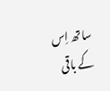ساتھ اِس کے باقی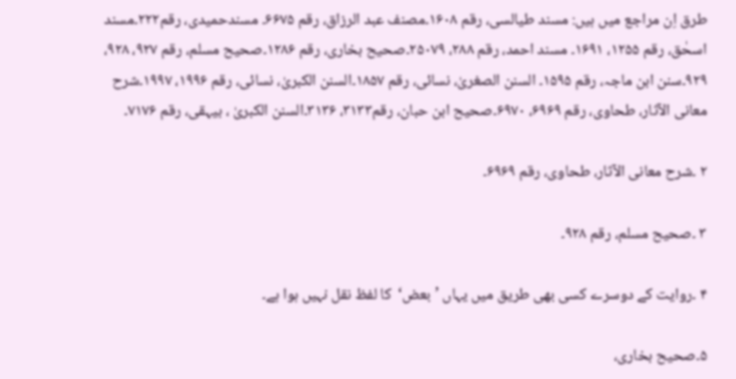طرق اِن مراجع میں ہیں: مسند طیالسی، رقم ۱۶۰۸۔مصنف عبد الرزاق، رقم ۶۶۷۵۔ مسندحميدی، رقم۲۲۲۔مسند اسحٰق، رقم ۱۲۵۵، ۱۶۹۱۔ مسند احمد، رقم ۲۸۸، ۲۵۰۷۹۔صحيح بخاری، رقم ۱۲۸۶۔صحيح مسلم، رقم ۹۲۷، ۹۲۸، ۹۲۹۔سنن ابن ماجہ، رقم ۱۵۹۵۔ السنن الصغریٰ، نسائی، رقم ۱۸۵۷۔السنن الكبرىٰ، نسائی، رقم ۱۹۹۶، ۱۹۹۷۔شرح معانی الآثار، طحاوی، رقم ۶۹۶۹، ۶۹۷۰۔صحيح ابن حبان، رقم۳۱۳۳، ۳۱۳۶۔السنن الكبرىٰ ، بیہقی، رقم ۷۱۷۶۔

۲ ۔شرح معانی الآثار، طحاوی، رقم ۶۹۶۹۔

۳ ۔صحیح مسلم، رقم ۹۲۸۔

۴ ۔روایت کے دوسرے کسی بھی طریق میں یہاں ’بعض‘  کا لفظ نقل نہیں ہوا ہے۔

۵۔صحيح بخاری،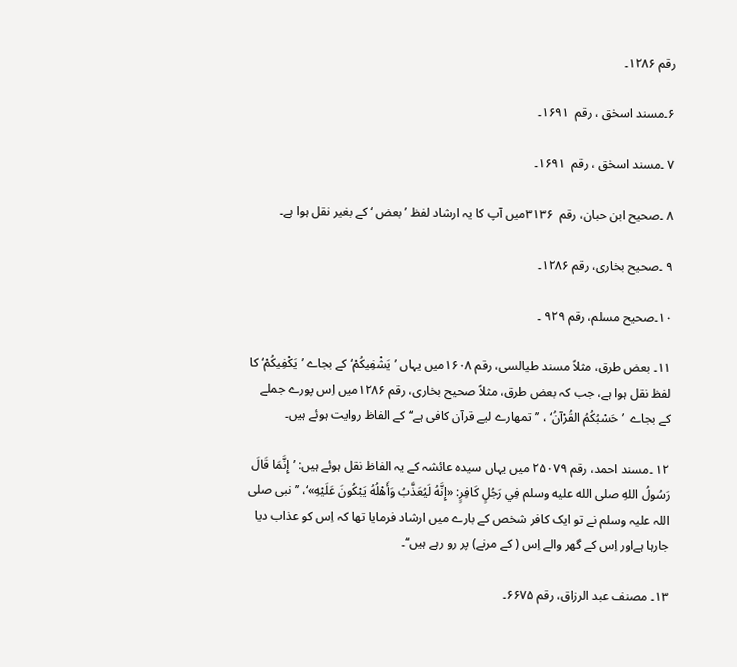رقم ۱۲۸۶۔

۶۔مسند اسحٰق ، رقم  ۱۶۹۱۔

۷ ۔مسند اسحٰق ، رقم  ۱۶۹۱۔

۸ ۔صحيح ابن حبان، رقم  ۳۱۳۶میں آپ کا یہ ارشاد لفظ ’بعض ‘ کے بغیر نقل ہوا ہے۔

۹ ۔صحيح بخاری، رقم ۱۲۸۶۔

۱۰۔صحیح مسلم، رقم ۹۲۹ ۔

۱۱۔ بعض طرق، مثلاً مسند طیالسی، رقم ۱۶۰۸میں یہاں ’يَشْفِيكُمْ‘ کے بجاے ’يَكْفِيكُمْ‘ کا لفظ نقل ہوا ہے، جب کہ بعض طرق، مثلاً صحيح بخاری، رقم ۱۲۸۶میں اِس پورے جملے کے بجاے  ’حَسْبُكُمُ القُرْآنُ‘ ، ’’تمھارے لیے قرآن کافی ہے‘‘کے الفاظ روایت ہوئے ہیں۔

۱۲ ۔مسند احمد، رقم ۲۵۰۷۹ میں یہاں سیدہ عائشہ کے یہ الفاظ نقل ہوئے ہیں: ’إِنَّمَا قَالَ رَسُولُ اللهِ صلى الله عليه وسلم فِي رَجُلٍ كَافِرٍ: «إِنَّهُ لَيُعَذَّبُ وَأَهْلُهُ يَبْكُونَ عَلَيْهِ»‘، ’’نبی صلی اللہ علیہ وسلم نے تو ایک کافر شخص کے بارے میں ارشاد فرمایا تھا کہ اِس کو عذاب دیا جارہا ہےاور اِس کے گھر والے اِس ( کے مرنے) پر رو رہے ہیں‘‘۔

۱۳۔ مصنف عبد الرزاق، رقم ۶۶۷۵۔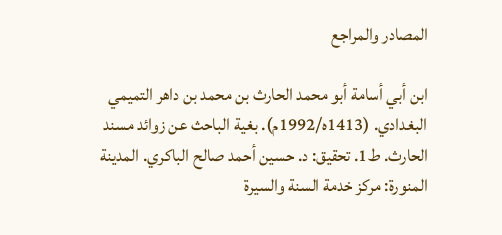المصادر والمراجع

ابن أبي أسامة أبو محمد الحارث بن محمد بن داهر التميمي البغدادي. (1413ه/1992م). بغية الباحث عن زوائد مسند الحارث. ط1. تحقيق: د. حسين أحمد صالح الباكري. المدينة المنورة: مركز خدمة السنة والسيرة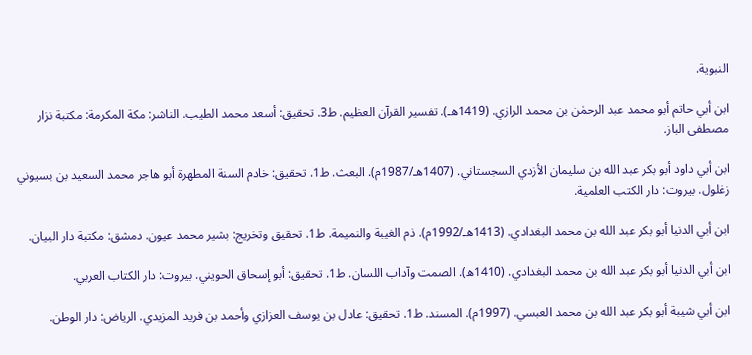النبوية.

ابن أبي حاتم أبو محمد عبد الرحمٰن بن محمد الرازي. (1419هـ). تفسير القرآن العظيم. ط3. تحقيق: أسعد محمد الطيب. الناشر: مكة المكرمة: مكتبة نزار مصطفى الباز.

ابن أبي داود أبو بكر عبد الله بن سليمان الأزدي السجستاني. (1407هـ/1987م). البعث. ط1. تحقيق: خادم السنة المطهرة أبو هاجر محمد السعيد بن بسيوني زغلول. بيروت: دار الكتب العلمية.

ابن أبي الدنيا أبو بكر عبد الله بن محمد البغدادي. (1413هـ/1992م). ذم الغيبة والنميمة. ط1. تحقيق وتخريج: بشير محمد عيون. دمشق: مكتبة دار البيان.

ابن أبي الدنيا أبو بكر عبد الله بن محمد البغدادي. (1410ه). الصمت وآداب اللسان. ط1. تحقيق: أبو إسحاق الحويني. بيروت: دار الكتاب العربي.

ابن أبي شيبة أبو بكر عبد الله بن محمد العبسي. (1997م). المسند. ط1. تحقيق: عادل بن يوسف العزازي وأحمد بن فريد المزيدي. الرياض: دار الوطن.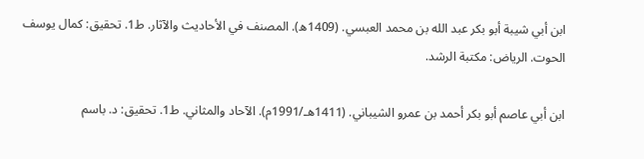ابن أبي شيبة أبو بكر عبد الله بن محمد العبسي. (1409ه). المصنف في الأحاديث والآثار. ط1. تحقيق: كمال يوسف الحوت. الرياض: مكتبة الرشد.

ابن أبي عاصم أبو بكر أحمد بن عمرو الشيباني. (1411هـ/1991م). الآحاد والمثاني. ط1. تحقيق: د. باسم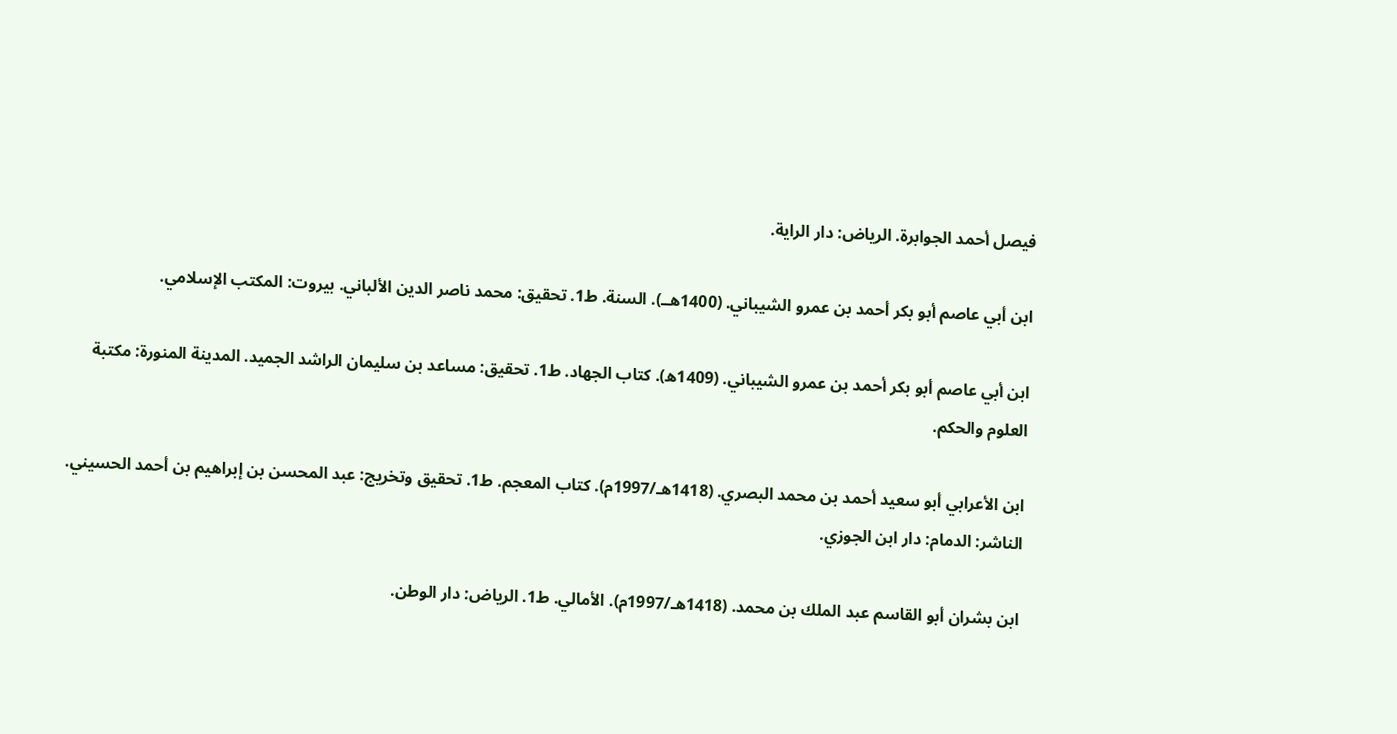فيصل أحمد الجوابرة. الرياض: دار الراية.

ابن أبي عاصم أبو بكر أحمد بن عمرو الشيباني. (1400هــ). السنة. ط1. تحقيق: محمد ناصر الدين الألباني. بيروت: المكتب الإسلامي.

ابن أبي عاصم أبو بكر أحمد بن عمرو الشيباني. (1409ه). كتاب الجهاد. ط1. تحقيق: مساعد بن سليمان الراشد الجميد. المدينة المنورة: مكتبة العلوم والحكم.

ابن الأعرابي أبو سعيد أحمد بن محمد البصري. (1418هـ/1997م). كتاب المعجم. ط1. تحقيق وتخريج: عبد المحسن بن إبراهيم بن أحمد الحسيني. الناشر: الدمام: دار ابن الجوزي.

ابن بشران أبو القاسم عبد الملك بن محمد. (1418هـ/1997م). الأمالي. ط1. الرياض: دار الوطن.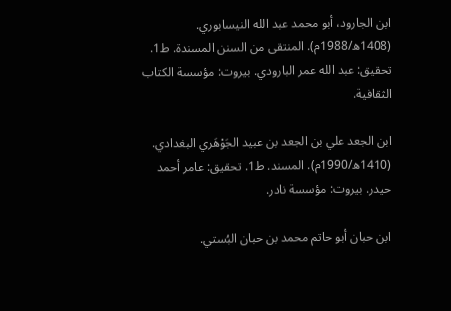ابن الجارود، أبو محمد عبد الله النيسابوري. (1408ه/1988م). المنتقى من السنن المسندة. ط1. تحقيق: عبد الله عمر البارودي. بيروت: مؤسسة الكتاب الثقافية.

ابن الجعد علي بن الجعد بن عبيد الجَوْهَري البغدادي. (1410ه/1990م). المسند. ط1. تحقيق: عامر أحمد حيدر. بيروت: مؤسسة نادر.

ابن حبان أبو حاتم محمد بن حبان البُستي.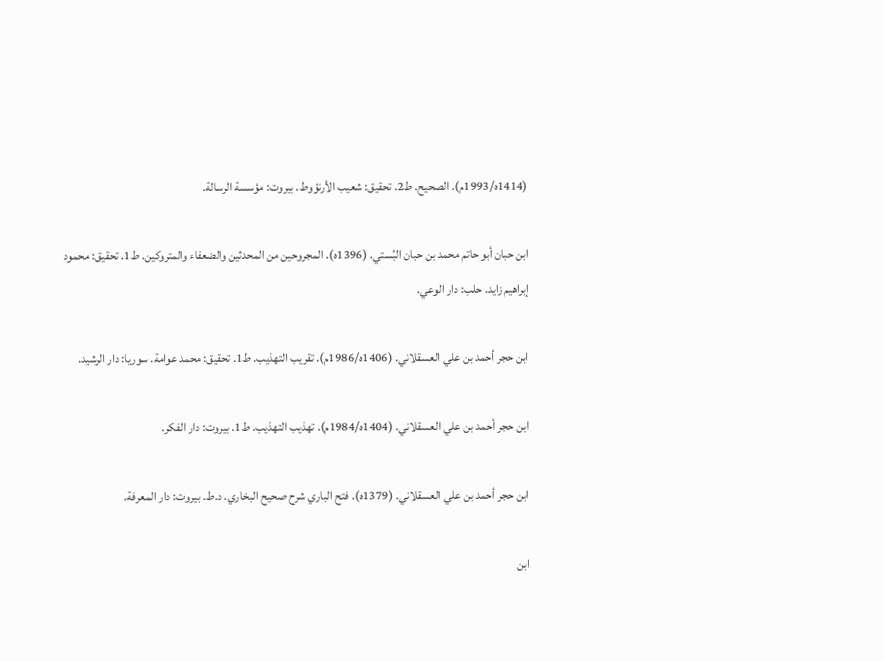(1414ه/1993م). الصحيح. ط2. تحقيق: شعيب الأرنؤوط. بيروت: مؤسسة الرسالة.

ابن حبان أبو حاتم محمد بن حبان البُستي. (1396ه). المجروحين من المحدثين والضعفاء والمتروكين. ط1. تحقيق: محمود إبراهيم زايد. حلب: دار الوعي.

ابن حجر أحمد بن علي العسقلاني. (1406ه/1986م). تقريب التهذيب. ط1. تحقيق: محمد عوامة. سوريا: دار الرشيد.

ابن حجر أحمد بن علي العسقلاني. (1404ه/1984م). تهذيب التهذيب. ط1. بيروت: دار الفكر.

ابن حجر أحمد بن علي العسقلاني. (1379ه). فتح الباري شرح صحيح البخاري. د.ط. بيروت: دار المعرفة.

ابن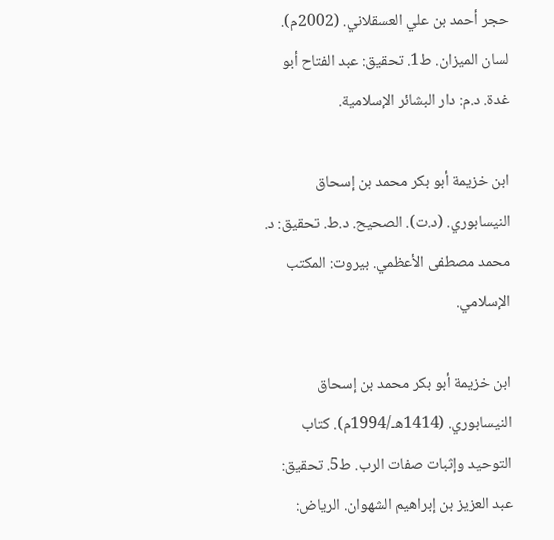حجر أحمد بن علي العسقلاني. (2002م). لسان الميزان. ط1. تحقيق: عبد الفتاح أبو غدة. د.م: دار البشائر الإسلامية.

ابن خزيمة أبو بكر محمد بن إسحاق النيسابوري. (د.ت). الصحيح. د.ط. تحقيق: د. محمد مصطفى الأعظمي. بيروت: المكتب الإسلامي.

ابن خزيمة أبو بكر محمد بن إسحاق النيسابوري. (1414هـ/1994م). كتاب التوحيد وإثبات صفات الرب. ط5. تحقيق: عبد العزيز بن إبراهيم الشهوان. الرياض: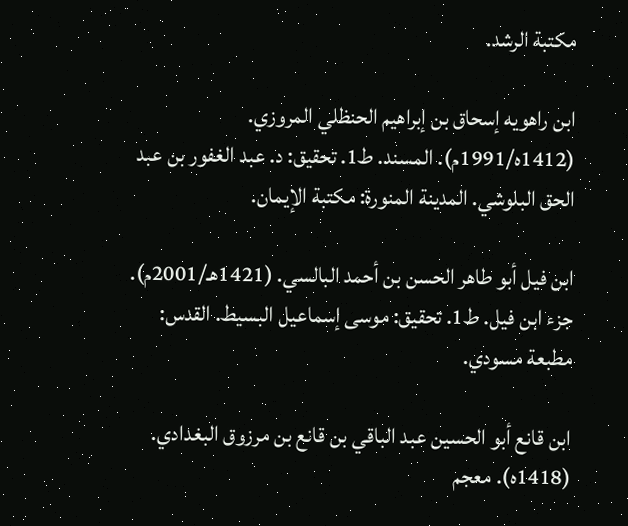مكتبة الرشد.

ابن راهويه إسحاق بن إبراهيم الحنظلي المروزي. (1412ه/1991م). المسند. ط1. تحقيق: د. عبد الغفور بن عبد الحق البلوشي. المدينة المنورة: مكتبة الإيمان.

ابن فيل أبو طاهر الحسن بن أحمد البالسي. (1421هـ/2001م). جزء ابن فيل. ط1. تحقيق: موسى إسماعيل البسيط. القدس: مطبعة مسودي.

ابن قانع أبو الحسين عبد الباقي بن قانع بن مرزوق البغدادي. (1418ه). معجم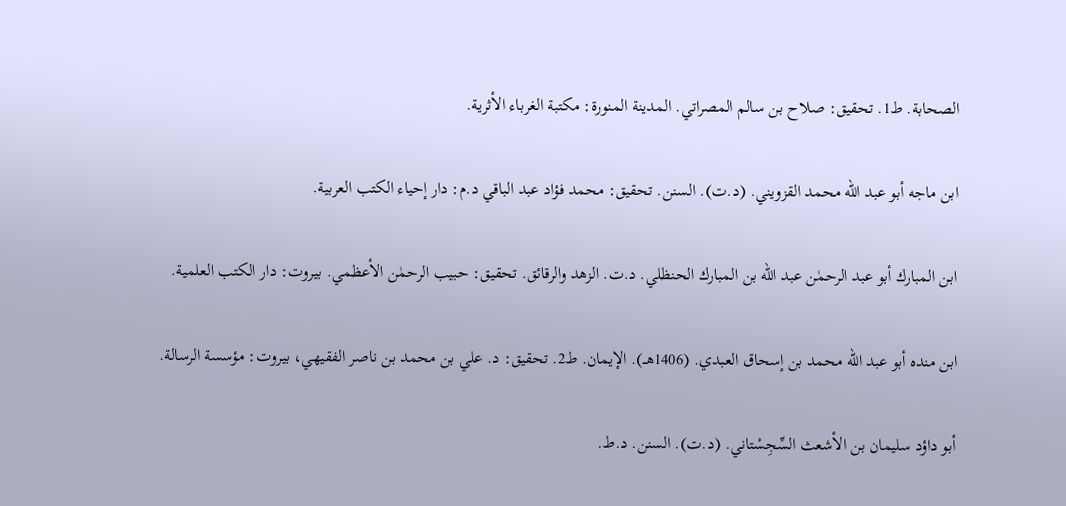الصحابة. ط1. تحقيق: صلاح بن سالم المصراتي. المدينة المنورة: مكتبة الغرباء الأثرية.

ابن ماجه أبو عبد الله محمد القزويني. (د.ت). السنن. تحقيق: محمد فؤاد عبد الباقي د.م: دار إحياء الكتب العربية.

ابن المبارك أبو عبد الرحمٰن عبد الله بن المبارك الحنظلي. د.ت. الزهد والرقائق. تحقيق: حبيب الرحمٰن الأعظمي. بيروت: دار الكتب العلمية.

ابن منده أبو عبد الله محمد بن إسحاق العبدي. (1406هــ). الإيمان. ط2. تحقيق: د. علي بن محمد بن ناصر الفقيهي، بيروت: مؤسسة الرسالة.

أبو داؤد سليمان بن الأشعث السِّجِسْتاني. (د.ت). السنن. د.ط.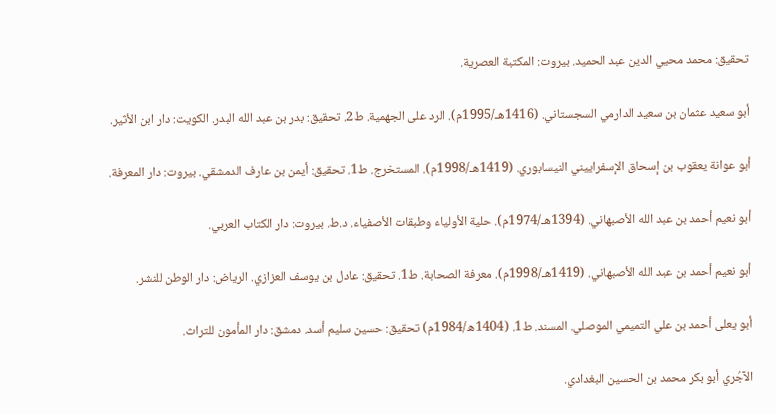تحقيق: محمد محيي الدين عبد الحميد. بيروت: المكتبة العصرية.

أبو سعيد عثمان بن سعيد الدارمي السجستاني. (1416هـ/1995م). الرد على الجهمية. ط2. تحقيق: بدر بن عبد الله البدر. الكويت: دار ابن الأثير.

أبو عوانة يعقوب بن إسحاق الإسفراييني النيسابوري. (1419هـ/1998م). المستخرج. ط1. تحقيق: أيمن بن عارف الدمشقي. بيروت: دار المعرفة.

أبو نعيم أحمد بن عبد الله الأصبهاني. (1394هـ/1974م). حلية الأولياء وطبقات الأصفياء. د.ط. بيروت: دار الكتاب العربي.

أبو نعيم أحمد بن عبد الله الأصبهاني. (1419هـ/1998م). معرفة الصحابة. ط1. تحقيق: عادل بن يوسف العزازي. الرياض: دار الوطن للنشر.

أبو يعلى أحمد بن علي التميمي الموصلي. المسند. ط1. (1404ه/1984م) تحقيق: حسين سليم أسد. دمشق: دار المأمون للتراث.

الآجُري أبو بكر محمد بن الحسين البغدادي.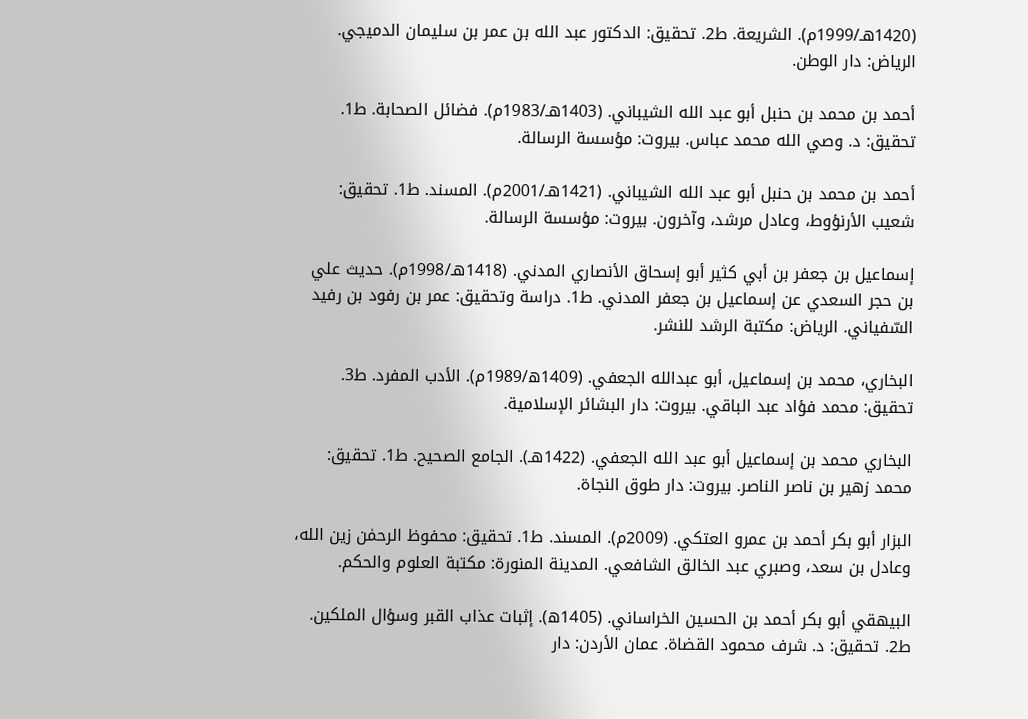(1420هـ/1999م). الشريعة. ط2. تحقيق: الدكتور عبد الله بن عمر بن سليمان الدميجي. الرياض: دار الوطن.

أحمد بن محمد بن حنبل أبو عبد الله الشيباني. (1403هـ/1983م). فضائل الصحابة. ط1. تحقيق: د. وصي الله محمد عباس. بيروت: مؤسسة الرسالة.

أحمد بن محمد بن حنبل أبو عبد الله الشيباني. (1421هـ/2001م). المسند. ط1. تحقيق: شعيب الأرنؤوط، وعادل مرشد، وآخرون. بيروت: مؤسسة الرسالة.

إسماعيل بن جعفر بن أبي كثير أبو إسحاق الأنصاري المدني. (1418هـ/1998م). حديث علي بن حجر السعدي عن إسماعيل بن جعفر المدني. ط1. دراسة وتحقيق: عمر بن رفود بن رفيد السّفياني. الرياض: مكتبة الرشد للنشر.

البخاري، محمد بن إسماعيل، أبو عبدالله الجعفي. (1409ه/1989م). الأدب المفرد. ط3. تحقيق: محمد فؤاد عبد الباقي. بيروت: دار البشائر الإسلامية.

البخاري محمد بن إسماعيل أبو عبد الله الجعفي. (1422هـ). الجامع الصحيح. ط1. تحقيق: محمد زهير بن ناصر الناصر. بيروت: دار طوق النجاة.

البزار أبو بكر أحمد بن عمرو العتكي. (2009م). المسند. ط1. تحقيق: محفوظ الرحمٰن زين الله، وعادل بن سعد، وصبري عبد الخالق الشافعي. المدينة المنورة: مكتبة العلوم والحكم.

البيهقي أبو بكر أحمد بن الحسين الخراساني. (1405ه). إثبات عذاب القبر وسؤال الملكين. ط2. تحقيق: د. شرف محمود القضاة. عمان الأردن: دار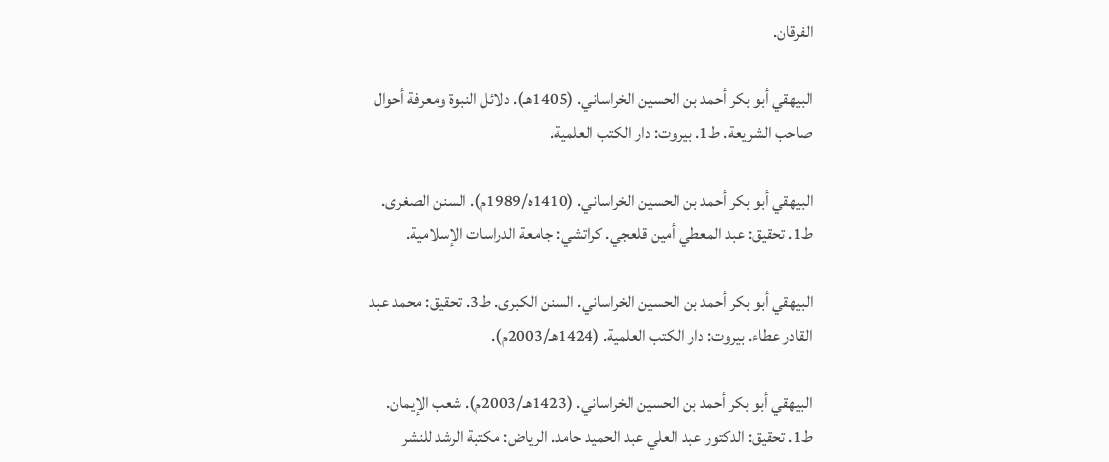الفرقان.

البيهقي أبو بكر أحمد بن الحسين الخراساني. (1405هـ). دلائل النبوة ومعرفة أحوال صاحب الشريعة. ط1. بيروت: دار الكتب العلمية.

البيهقي أبو بكر أحمد بن الحسين الخراساني. (1410ه/1989م). السنن الصغرى. ط1. تحقيق: عبد المعطي أمين قلعجي. كراتشي: جامعة الدراسات الإسلامية.

البيهقي أبو بكر أحمد بن الحسين الخراساني. السنن الكبرى. ط3. تحقيق: محمد عبد القادر عطاء. بيروت: دار الكتب العلمية. (1424هـ/2003م).

البيهقي أبو بكر أحمد بن الحسين الخراساني. (1423هـ/2003م). شعب الإيمان. ط1. تحقيق: الدكتور عبد العلي عبد الحميد حامد. الرياض: مكتبة الرشد للنشر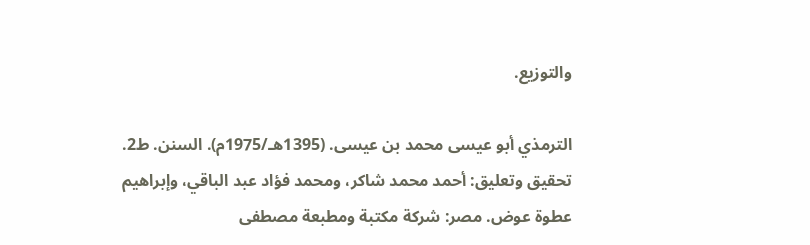والتوزيع.

الترمذي أبو عيسى محمد بن عيسى. (1395هـ/1975م). السنن. ط2. تحقيق وتعليق: أحمد محمد شاكر، ومحمد فؤاد عبد الباقي، وإبراهيم عطوة عوض. مصر: شركة مكتبة ومطبعة مصطفى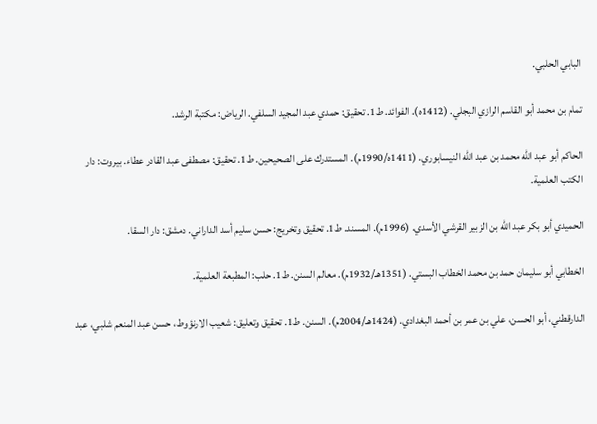البابي الحلبي.

تمام بن محمد أبو القاسم الرازي البجلي. (1412ه). الفوائد. ط1. تحقيق: حمدي عبد المجيد السلفي. الرياض: مكتبة الرشد.

الحاكم أبو عبد الله محمد بن عبد الله النيسابوري. (1411ه/1990م). المستدرك على الصحيحين. ط1. تحقيق: مصطفى عبد القادر عطاء. بيروت: دار الكتب العلمية.

الحميدي أبو بكر عبد الله بن الزبير القرشي الأسدي. (1996م). المسند. ط1. تحقيق وتخريج: حسن سليم أسد الداراني. دمشق: دار السقا.

الخطابي أبو سليمان حمد بن محمد الخطاب البستي. (1351هـ/1932م). معالم السنن. ط1. حلب: المطبعة العلمية.

الدارقطني، أبو الحسن، علي بن عمر بن أحمد البغدادي. (1424هـ/2004م). السنن. ط1. تحقيق وتعليق: شعيب الارنؤوط، حسن عبد المنعم شلبي، عبد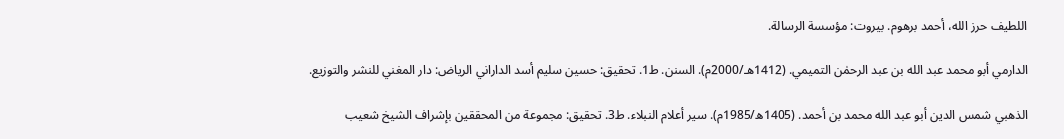اللطيف حرز الله، أحمد برهوم. بيروت: مؤسسة الرسالة.

الدارمي أبو محمد عبد الله بن عبد الرحمٰن التميمي. (1412هـ/2000م). السنن. ط1. تحقيق: حسين سليم أسد الداراني الرياض: دار المغني للنشر والتوزيع.

الذهبي شمس الدين أبو عبد الله محمد بن أحمد. (1405ه/1985م). سير أعلام النبلاء. ط3. تحقيق: مجموعة من المحققين بإشراف الشيخ شعيب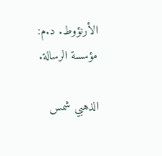الأرنؤوط. د.م: مؤسسة الرسالة.

الذهبي شمس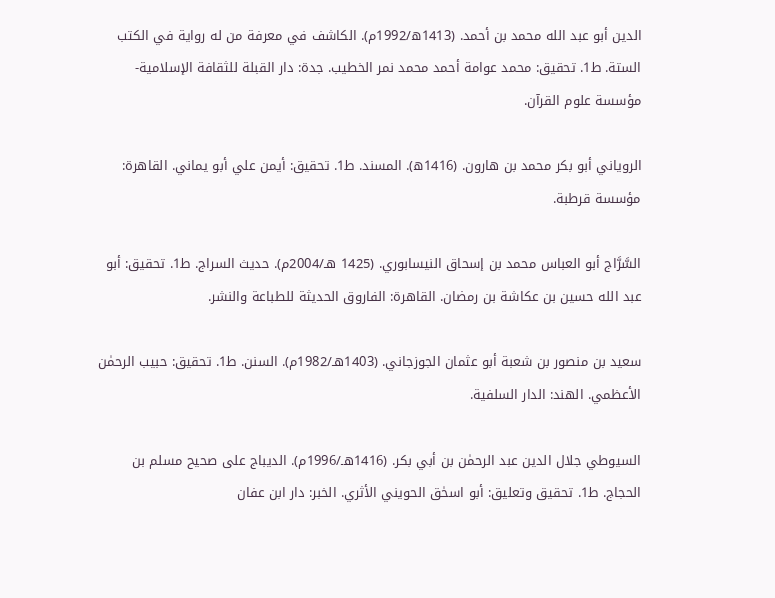الدين أبو عبد الله محمد بن أحمد. (1413ه/1992م). الكاشف في معرفة من له رواية في الكتب الستة. ط1. تحقيق: محمد عوامة أحمد محمد نمر الخطيب. جدة: دار القبلة للثقافة الإسلامية-مؤسسة علوم القرآن.

الروياني أبو بكر محمد بن هارون. (1416ه). المسند. ط1. تحقيق: أيمن علي أبو يماني. القاهرة: مؤسسة قرطبة.

السَّرَّاج أبو العباس محمد بن إسحاق النيسابوري. (1425 هـ/2004م). حديث السراج. ط1. تحقيق: أبو عبد الله حسين بن عكاشة بن رمضان. القاهرة: الفاروق الحديثة للطباعة والنشر.

سعيد بن منصور بن شعبة أبو عثمان الجوزجاني. (1403هـ/1982م). السنن. ط1. تحقيق: حبيب الرحمٰن الأعظمي. الهند: الدار السلفية.

السيوطي جلال الدين عبد الرحمٰن بن أبي بكر. (1416هـ/1996م). الديباج على صحيح مسلم بن الحجاج. ط1. تحقيق وتعليق: أبو اسحٰق الحويني الأثري. الخبر: دار ابن عفان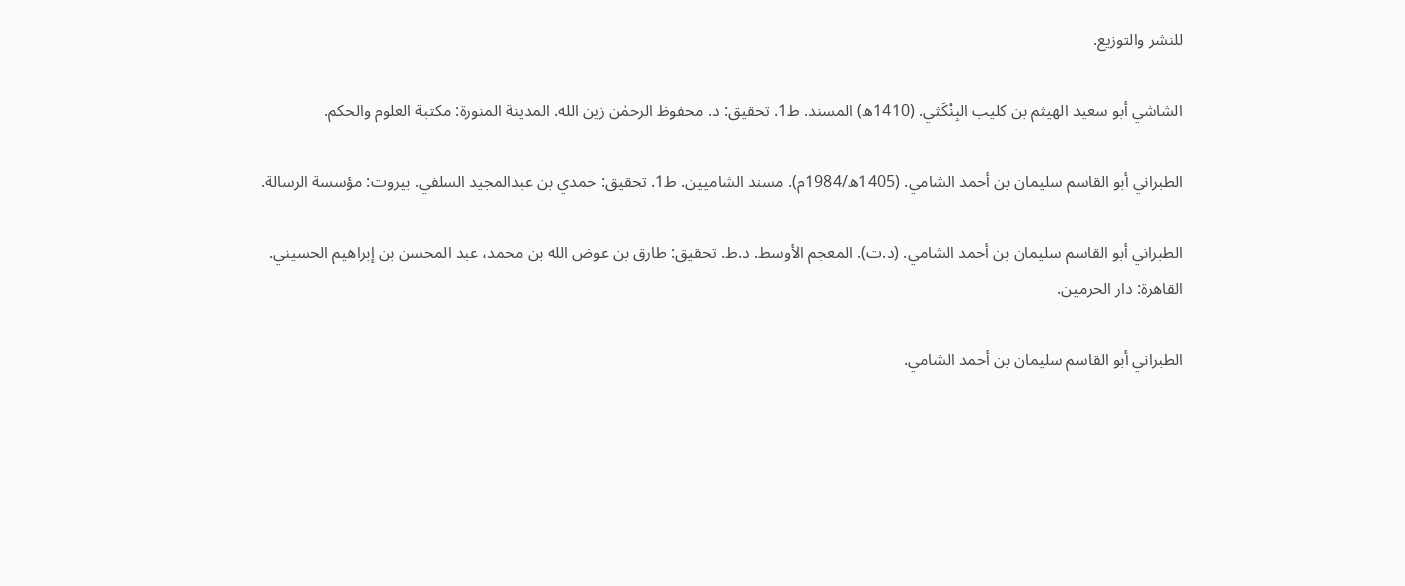للنشر والتوزيع.

الشاشي أبو سعيد الهيثم بن كليب البِنْكَثي. (1410ه) المسند. ط1. تحقيق: د. محفوظ الرحمٰن زين الله. المدينة المنورة: مكتبة العلوم والحكم.

الطبراني أبو القاسم سليمان بن أحمد الشامي. (1405ه/1984م). مسند الشاميين. ط1. تحقيق: حمدي بن عبدالمجيد السلفي. بيروت: مؤسسة الرسالة.

الطبراني أبو القاسم سليمان بن أحمد الشامي. (د.ت). المعجم الأوسط. د.ط. تحقيق: طارق بن عوض الله بن محمد، عبد المحسن بن إبراهيم الحسيني. القاهرة: دار الحرمين.

الطبراني أبو القاسم سليمان بن أحمد الشامي.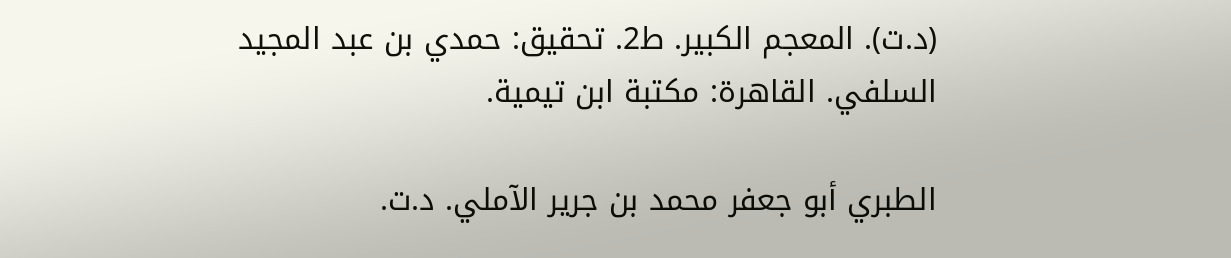(د.ت). المعجم الكبير. ط2. تحقيق: حمدي بن عبد المجيد السلفي. القاهرة: مكتبة ابن تيمية.

الطبري أبو جعفر محمد بن جرير الآملي. د.ت.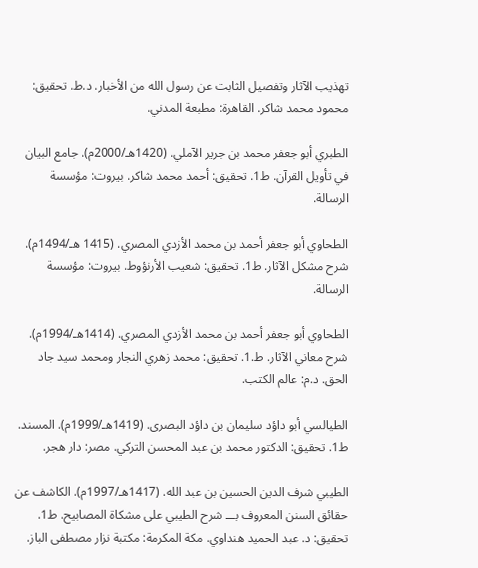تهذيب الآثار وتفصيل الثابت عن رسول الله من الأخبار. د.ط. تحقيق: محمود محمد شاكر. القاهرة: مطبعة المدني.

الطبري أبو جعفر محمد بن جرير الآملي. (1420هـ/2000م). جامع البيان في تأويل القرآن. ط1. تحقيق: أحمد محمد شاكر. بيروت: مؤسسة الرسالة.

الطحاوي أبو جعفر أحمد بن محمد الأزدي المصري. (1415 هـ/1494م). شرح مشكل الآثار. ط1. تحقيق: شعيب الأرنؤوط. بيروت: مؤسسة الرسالة.

الطحاوي أبو جعفر أحمد بن محمد الأزدي المصري. (1414هـ/1994م). شرح معاني الآثار. ط.1. تحقيق: محمد زهري النجار ومحمد سيد جاد الحق. د.م: عالم الكتب.

الطيالسي أبو داؤد سليمان بن داؤد البصرى. (1419هـ/1999م). المسند. ط1. تحقيق: الدكتور محمد بن عبد المحسن التركي. مصر: دار هجر.

الطيبي شرف الدين الحسين بن عبد الله. (1417هـ/1997م). الكاشف عن حقائق السنن المعروف بـــ شرح الطيبي على مشكاة المصابيح. ط1. تحقيق: د. عبد الحميد هنداوي. مكة المكرمة: مكتبة نزار مصطفى الباز.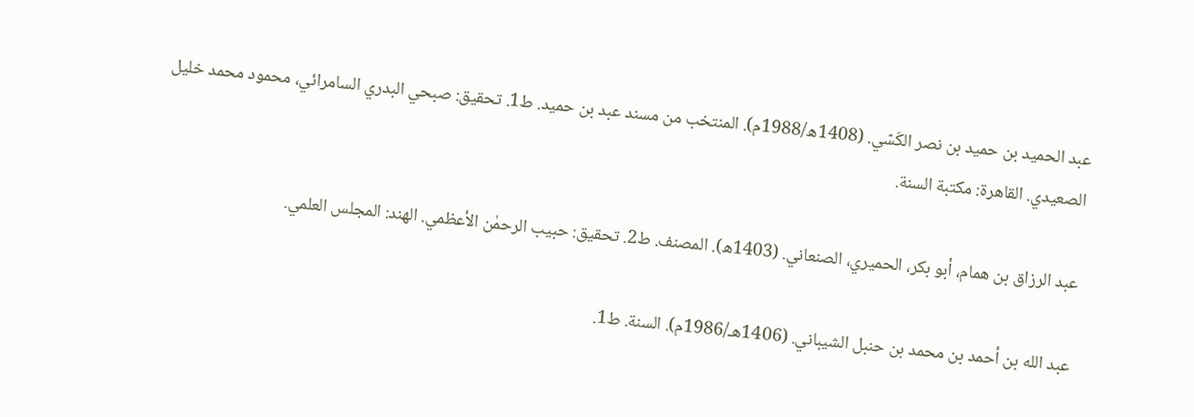عبد الحميد بن حميد بن نصر الكَسّي. (1408ه/1988م). المنتخب من مسند عبد بن حميد. ط1. تحقيق: صبحي البدري السامرائي، محمود محمد خليل الصعيدي. القاهرة: مكتبة السنة.

عبد الرزاق بن همام، أبو بكر، الحميري، الصنعاني. (1403ه). المصنف. ط2. تحقيق: حبيب الرحمٰن الأعظمي. الهند: المجلس العلمي.

عبد الله بن أحمد بن محمد بن حنبل الشيباني. (1406هـ/1986م). السنة. ط1.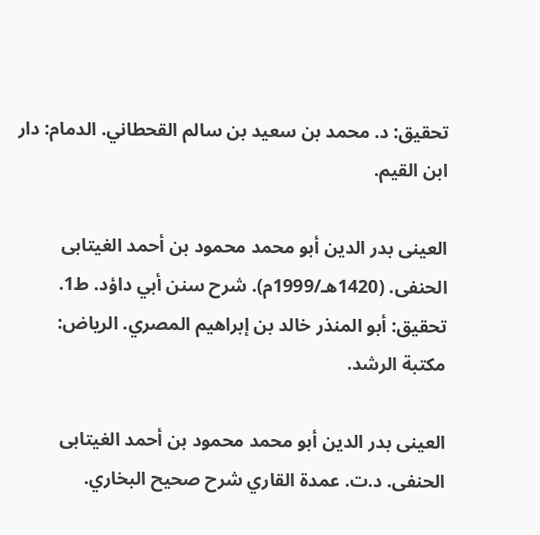تحقيق: د. محمد بن سعيد بن سالم القحطاني. الدمام: دار ابن القيم.

العينى بدر الدين أبو محمد محمود بن أحمد الغيتابى الحنفى. (1420هـ/1999م). شرح سنن أبي داؤد. ط1. تحقيق: أبو المنذر خالد بن إبراهيم المصري. الرياض: مكتبة الرشد.

العينى بدر الدين أبو محمد محمود بن أحمد الغيتابى الحنفى. د.ت. عمدة القاري شرح صحيح البخاري.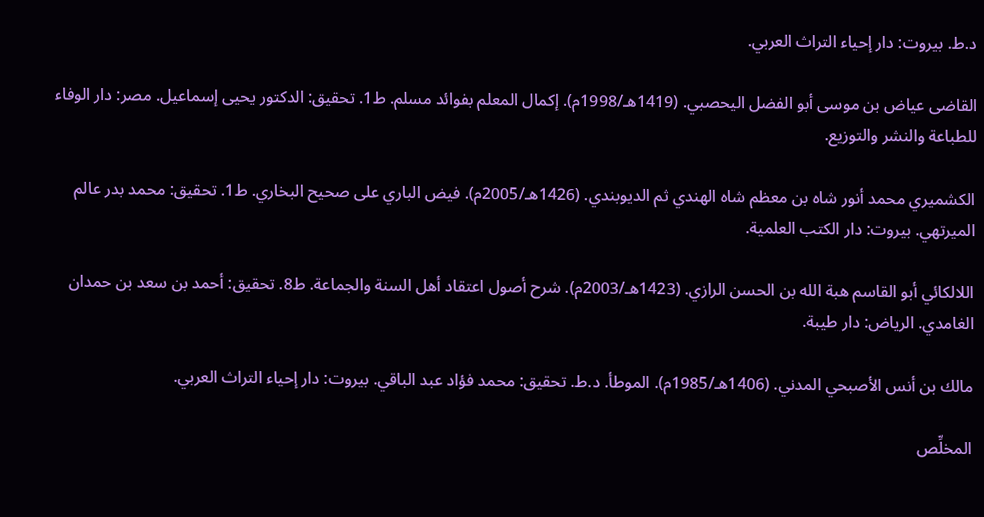د.ط. بيروت: دار إحياء التراث العربي.

القاضى عياض بن موسى أبو الفضل اليحصبي. (1419هـ/1998م). إكمال المعلم بفوائد مسلم. ط1. تحقيق: الدكتور يحيى إسماعيل. مصر: دار الوفاء للطباعة والنشر والتوزيع.

الكشميري محمد أنور شاه بن معظم شاه الهندي ثم الديوبندي. (1426هـ/2005م). فيض الباري على صحيح البخاري. ط1. تحقيق: محمد بدر عالم الميرتهي. بيروت: دار الكتب العلمية.

اللالكائي أبو القاسم هبة الله بن الحسن الرازي. (1423هـ/2003م). شرح أصول اعتقاد أهل السنة والجماعة. ط8. تحقيق: أحمد بن سعد بن حمدان الغامدي. الرياض: دار طيبة.

مالك بن أنس الأصبحي المدني. (1406هـ/1985م). الموطأ. د.ط. تحقيق: محمد فؤاد عبد الباقي. بيروت: دار إحياء التراث العربي.

المخلِّص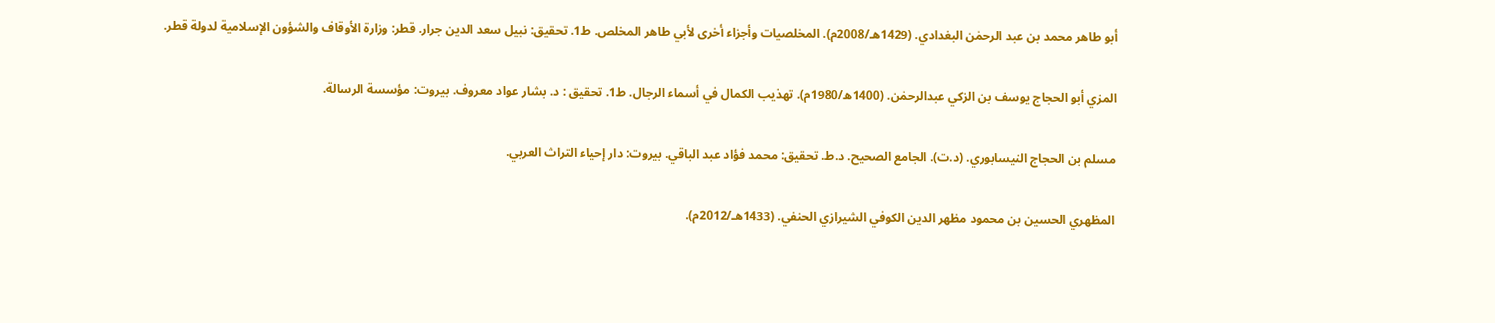أبو طاهر محمد بن عبد الرحمٰن البغدادي. (1429هـ/2008م). المخلصيات وأجزاء أخرى لأبي طاهر المخلص. ط1. تحقيق: نبيل سعد الدين جرار. قطر: وزارة الأوقاف والشؤون الإسلامية لدولة قطر.

المزي أبو الحجاج يوسف بن الزكي عبدالرحمٰن. (1400ه/1980م). تهذيب الكمال في أسماء الرجال. ط1. تحقيق : د. بشار عواد معروف. بيروت: مؤسسة الرسالة.

مسلم بن الحجاج النيسابوري. (د.ت). الجامع الصحيح. د.ط. تحقيق: محمد فؤاد عبد الباقي. بيروت: دار إحياء التراث العربي.

المظهري الحسين بن محمود مظهر الدين الكوفي الشيرازي الحنفي. (1433هـ/2012م).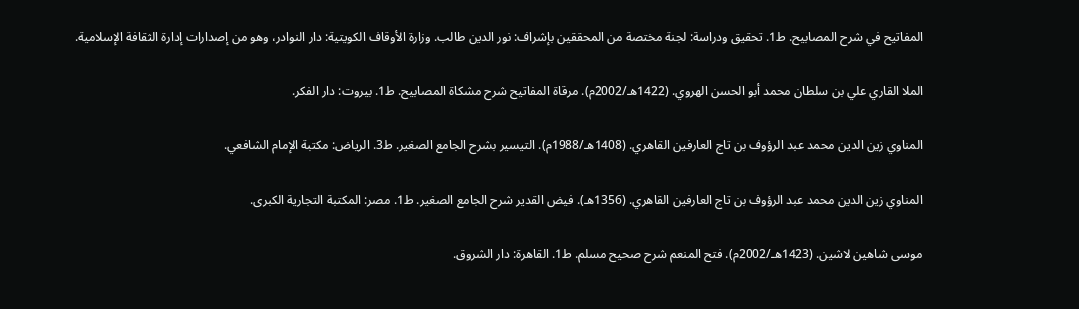المفاتيح في شرح المصابيح. ط1. تحقيق ودراسة: لجنة مختصة من المحققين بإشراف: نور الدين طالب. وزارة الأوقاف الكويتية: دار النوادر، وهو من إصدارات إدارة الثقافة الإسلامية.

الملا القاري علي بن سلطان محمد أبو الحسن الهروي. (1422هـ/2002م). مرقاة المفاتيح شرح مشكاة المصابيح. ط1. بيروت: دار الفكر.

المناوي زين الدين محمد عبد الرؤوف بن تاج العارفين القاهري. (1408هـ/1988م). التيسير بشرح الجامع الصغير. ط3. الرياض: مكتبة الإمام الشافعي.

المناوي زين الدين محمد عبد الرؤوف بن تاج العارفين القاهري. (1356هـ). فيض القدير شرح الجامع الصغير. ط1. مصر: المكتبة التجارية الكبرى.

موسى شاهين لاشين. (1423هـ/2002م). فتح المنعم شرح صحيح مسلم. ط1. القاهرة: دار الشروق.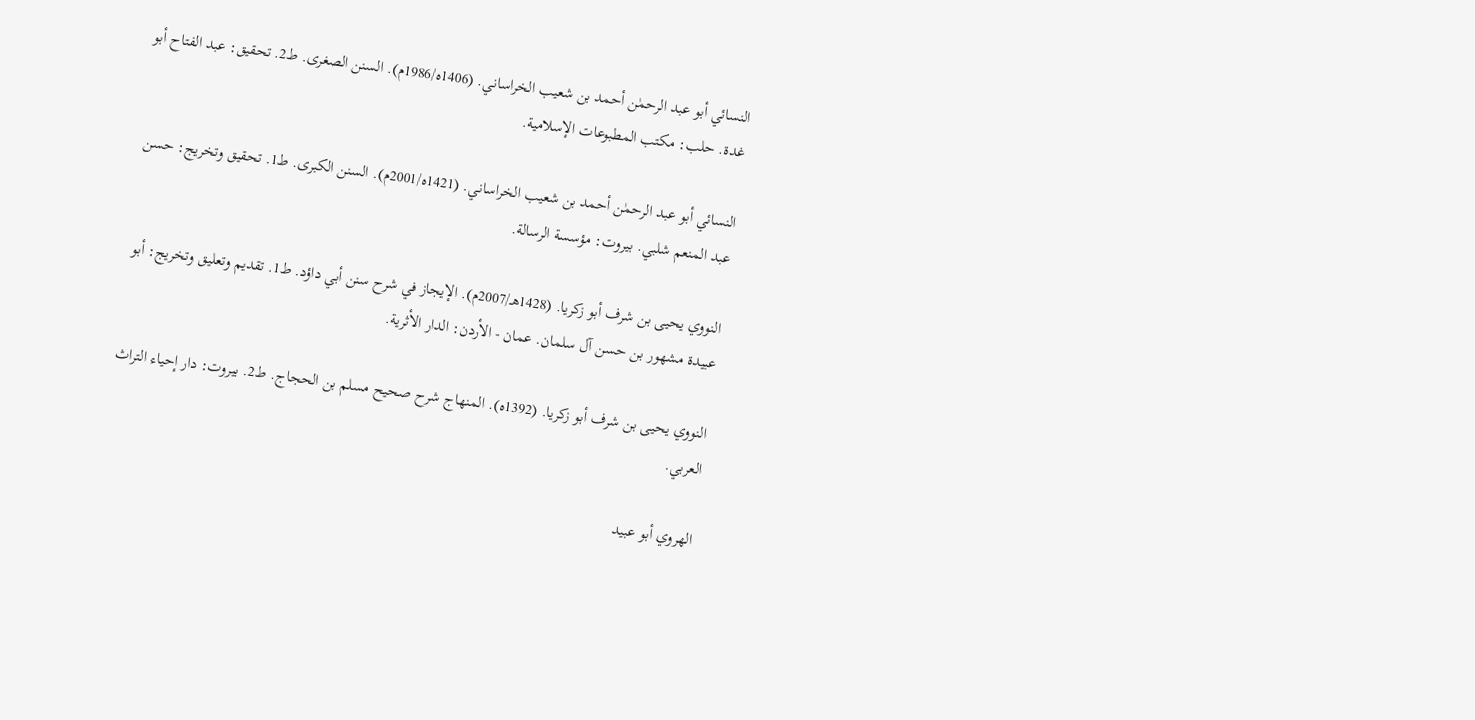النسائي أبو عبد الرحمٰن أحمد بن شعيب الخراساني. (1406ه/1986م). السنن الصغرى. ط2. تحقيق: عبد الفتاح أبو غدة. حلب: مكتب المطبوعات الإسلامية.

النسائي أبو عبد الرحمٰن أحمد بن شعيب الخراساني. (1421ه/2001م). السنن الكبرى. ط1. تحقيق وتخريج: حسن عبد المنعم شلبي. بيروت: مؤسسة الرسالة.

النووي يحيى بن شرف أبو زكريا. (1428هـ/2007م). الإيجاز في شرح سنن أبي داؤد. ط1. تقديم وتعليق وتخريج: أبو عبيدة مشهور بن حسن آل سلمان. عمان - الأردن: الدار الأثرية.

النووي يحيى بن شرف أبو زكريا. (1392ه). المنهاج شرح صحيح مسلم بن الحجاج. ط2. بيروت: دار إحياء التراث العربي.

الهروي أبو عبيد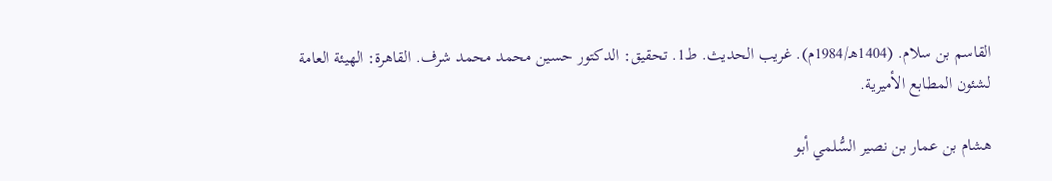القاسم بن سلام. (1404هـ/1984م). غريب الحديث. ط1. تحقيق: الدكتور حسين محمد محمد شرف. القاهرة: الهيئة العامة لشئون المطابع الأميرية.

هشام بن عمار بن نصير السُّلمي أبو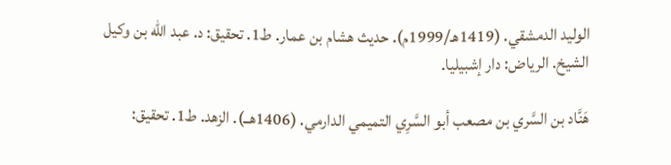الوليد الدمشقي. (1419هـ/1999م). حديث هشام بن عمار. ط1. تحقيق: د. عبد الله بن وكيل الشيخ. الرياض: دار إشبيليا.

هَنَّاد بن السَّري بن مصعب أبو السَّرِي التميمي الدارمي. (1406هــ). الزهد. ط1. تحقيق: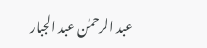عبد الرحمٰن عبد الجبار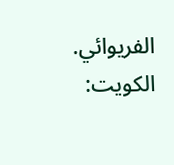الفريوائي. الكويت: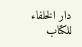دار الخلفاء للكتاب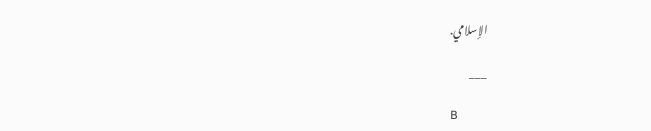الإسلامي.

___

B